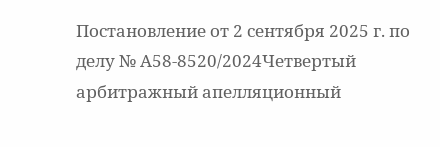Постановление от 2 сентября 2025 г. по делу № А58-8520/2024Четвертый арбитражный апелляционный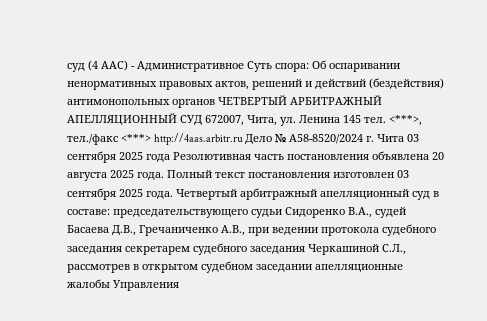суд (4 ААС) - Административное Суть спора: Об оспаривании ненормативных правовых актов, решений и действий (бездействия) антимонопольных органов ЧЕТВЕРТЫЙ АРБИТРАЖНЫЙ АПЕЛЛЯЦИОННЫЙ СУД 672007, Чита, ул. Ленина 145 тел. <***>, тел./факс <***> http://4aas.arbitr.ru Дело № А58-8520/2024 г. Чита 03 сентября 2025 года Резолютивная часть постановления объявлена 20 августа 2025 года. Полный текст постановления изготовлен 03 сентября 2025 года. Четвертый арбитражный апелляционный суд в составе: председательствующего судьи Сидоренко В.А., судей Басаева Д.В., Гречаниченко А.В., при ведении протокола судебного заседания секретарем судебного заседания Черкашиной С.Л., рассмотрев в открытом судебном заседании апелляционные жалобы Управления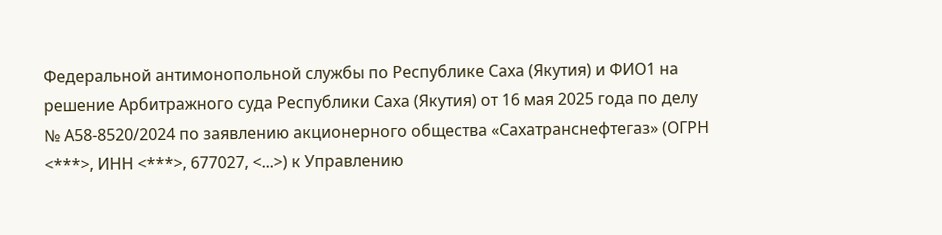Федеральной антимонопольной службы по Республике Саха (Якутия) и ФИО1 на решение Арбитражного суда Республики Саха (Якутия) от 16 мая 2025 года по делу № А58-8520/2024 по заявлению акционерного общества «Сахатранснефтегаз» (ОГРН <***>, ИНН <***>, 677027, <...>) к Управлению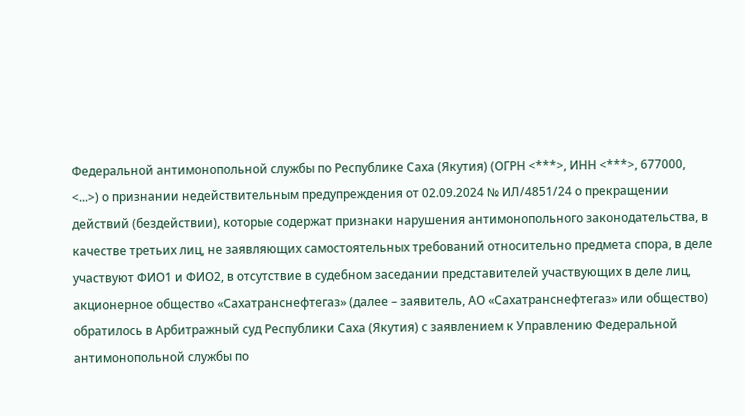Федеральной антимонопольной службы по Республике Саха (Якутия) (ОГРН <***>, ИНН <***>, 677000, <...>) о признании недействительным предупреждения от 02.09.2024 № ИЛ/4851/24 о прекращении действий (бездействии), которые содержат признаки нарушения антимонопольного законодательства, в качестве третьих лиц, не заявляющих самостоятельных требований относительно предмета спора, в деле участвуют ФИО1 и ФИО2, в отсутствие в судебном заседании представителей участвующих в деле лиц, акционерное общество «Сахатранснефтегаз» (далее – заявитель, АО «Сахатранснефтегаз» или общество) обратилось в Арбитражный суд Республики Саха (Якутия) с заявлением к Управлению Федеральной антимонопольной службы по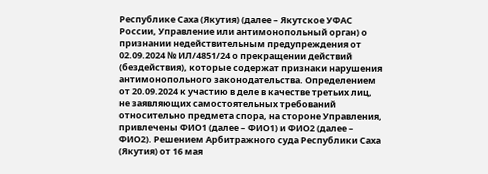Республике Саха (Якутия) (далее – Якутское УФАС России, Управление или антимонопольный орган) о признании недействительным предупреждения от 02.09.2024 № ИЛ/4851/24 о прекращении действий (бездействия), которые содержат признаки нарушения антимонопольного законодательства. Определением от 20.09.2024 к участию в деле в качестве третьих лиц, не заявляющих самостоятельных требований относительно предмета спора, на стороне Управления, привлечены ФИО1 (далее – ФИО1) и ФИО2 (далее – ФИО2). Решением Арбитражного суда Республики Саха (Якутия) от 16 мая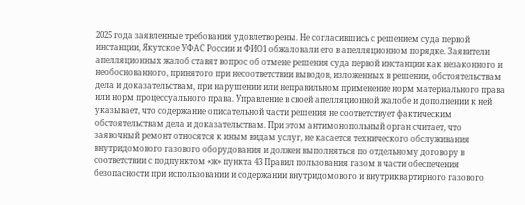2025 года заявленные требования удовлетворены. Не согласившись с решением суда первой инстанции, Якутское УФАС России и ФИО1 обжаловали его в апелляционном порядке. Заявители апелляционных жалоб ставят вопрос об отмене решения суда первой инстанции как незаконного и необоснованного, принятого при несоответствии выводов, изложенных в решении, обстоятельствам дела и доказательствам, при нарушении или неправильном применение норм материального права или норм процессуального права. Управление в своей апелляционной жалобе и дополнении к ней указывает, что содержание описательной части решения не соответствует фактическим обстоятельствам дела и доказательствам. При этом антимонопольный орган считает, что заявочный ремонт относятся к иным видам услуг, не касается технического обслуживания внутридомового газового оборудования и должен выполняться по отдельному договору в соответствии с подпунктом «ж» пункта 43 Правил пользования газом в части обеспечения безопасности при использовании и содержании внутридомового и внутриквартирного газового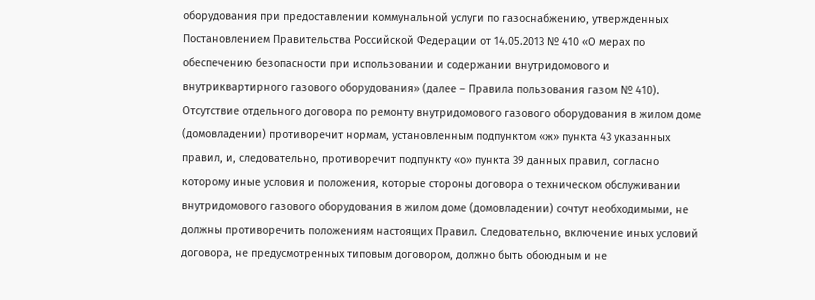оборудования при предоставлении коммунальной услуги по газоснабжению, утвержденных Постановлением Правительства Российской Федерации от 14.05.2013 № 410 «О мерах по обеспечению безопасности при использовании и содержании внутридомового и внутриквартирного газового оборудования» (далее – Правила пользования газом № 410). Отсутствие отдельного договора по ремонту внутридомового газового оборудования в жилом доме (домовладении) противоречит нормам, установленным подпунктом «ж» пункта 43 указанных правил, и, следовательно, противоречит подпункту «о» пункта 39 данных правил, согласно которому иные условия и положения, которые стороны договора о техническом обслуживании внутридомового газового оборудования в жилом доме (домовладении) сочтут необходимыми, не должны противоречить положениям настоящих Правил. Следовательно, включение иных условий договора, не предусмотренных типовым договором, должно быть обоюдным и не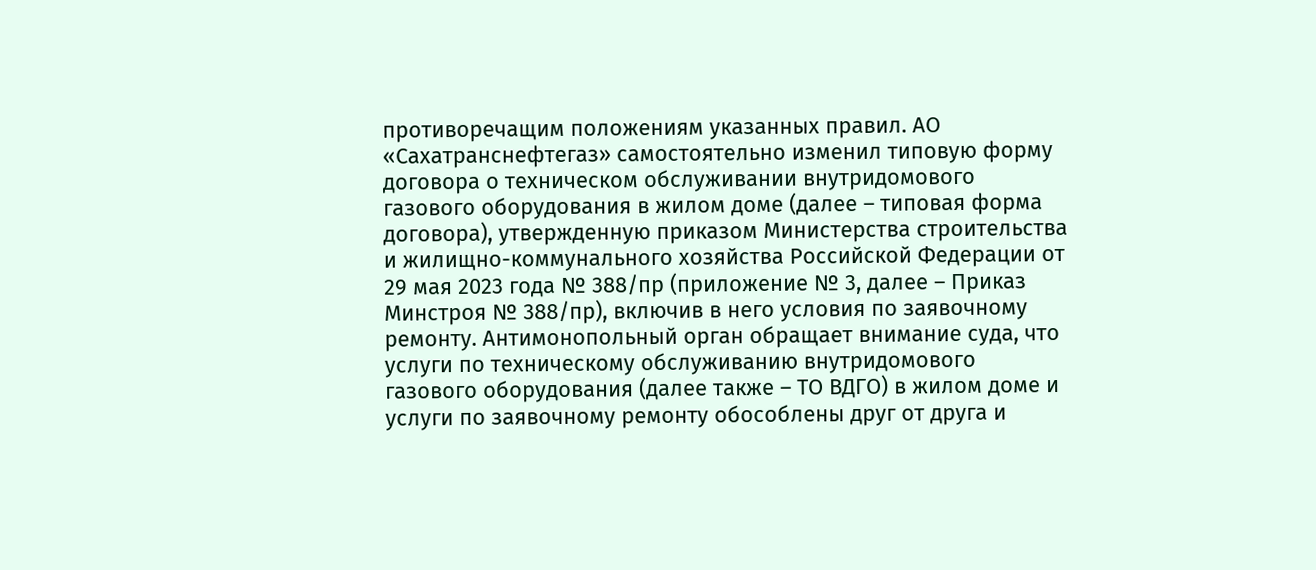противоречащим положениям указанных правил. АО «Сахатранснефтегаз» самостоятельно изменил типовую форму договора о техническом обслуживании внутридомового газового оборудования в жилом доме (далее – типовая форма договора), утвержденную приказом Министерства строительства и жилищно-коммунального хозяйства Российской Федерации от 29 мая 2023 года № 388/пр (приложение № 3, далее – Приказ Минстроя № 388/пр), включив в него условия по заявочному ремонту. Антимонопольный орган обращает внимание суда, что услуги по техническому обслуживанию внутридомового газового оборудования (далее также – ТО ВДГО) в жилом доме и услуги по заявочному ремонту обособлены друг от друга и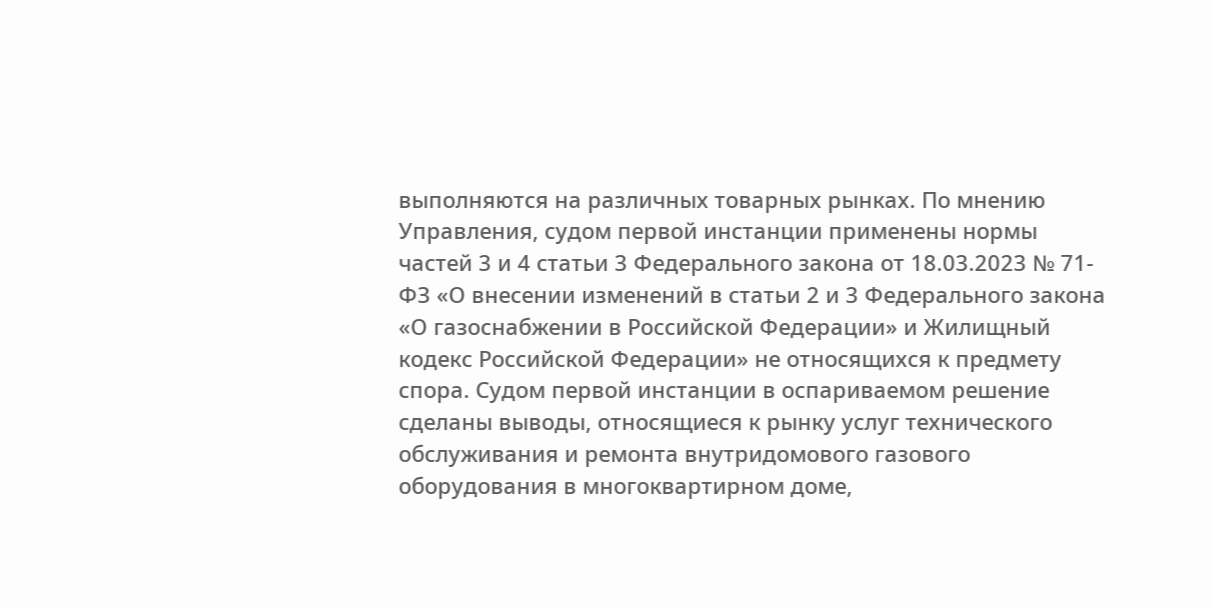выполняются на различных товарных рынках. По мнению Управления, судом первой инстанции применены нормы частей 3 и 4 статьи 3 Федерального закона от 18.03.2023 № 71-ФЗ «О внесении изменений в статьи 2 и 3 Федерального закона «О газоснабжении в Российской Федерации» и Жилищный кодекс Российской Федерации» не относящихся к предмету спора. Судом первой инстанции в оспариваемом решение сделаны выводы, относящиеся к рынку услуг технического обслуживания и ремонта внутридомового газового оборудования в многоквартирном доме,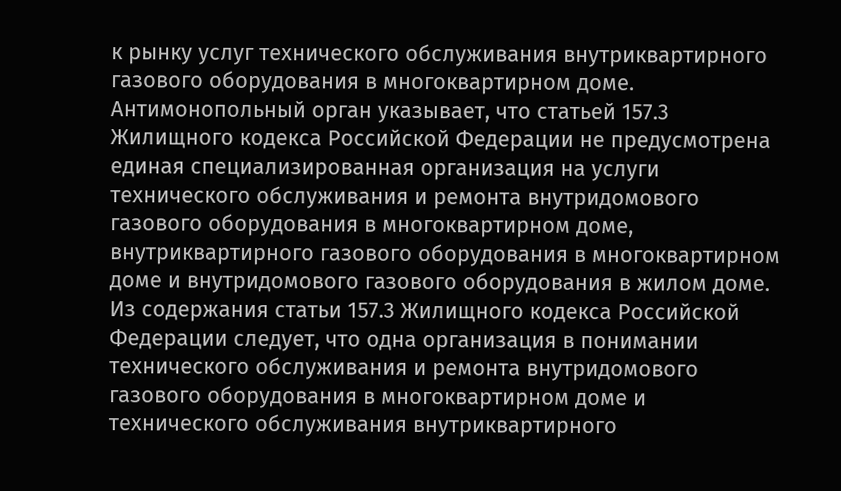к рынку услуг технического обслуживания внутриквартирного газового оборудования в многоквартирном доме. Антимонопольный орган указывает, что статьей 157.3 Жилищного кодекса Российской Федерации не предусмотрена единая специализированная организация на услуги технического обслуживания и ремонта внутридомового газового оборудования в многоквартирном доме, внутриквартирного газового оборудования в многоквартирном доме и внутридомового газового оборудования в жилом доме. Из содержания статьи 157.3 Жилищного кодекса Российской Федерации следует, что одна организация в понимании технического обслуживания и ремонта внутридомового газового оборудования в многоквартирном доме и технического обслуживания внутриквартирного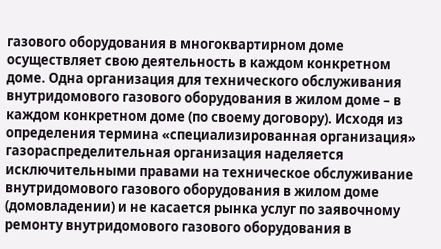газового оборудования в многоквартирном доме осуществляет свою деятельность в каждом конкретном доме. Одна организация для технического обслуживания внутридомового газового оборудования в жилом доме – в каждом конкретном доме (по своему договору). Исходя из определения термина «специализированная организация» газораспределительная организация наделяется исключительными правами на техническое обслуживание внутридомового газового оборудования в жилом доме (домовладении) и не касается рынка услуг по заявочному ремонту внутридомового газового оборудования в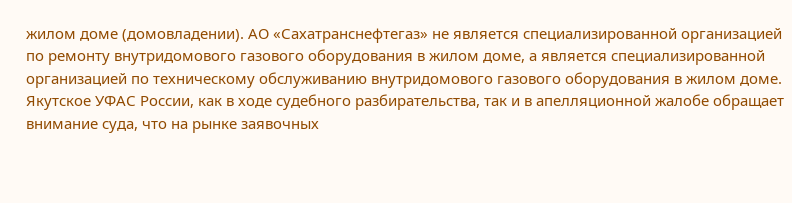жилом доме (домовладении). АО «Сахатранснефтегаз» не является специализированной организацией по ремонту внутридомового газового оборудования в жилом доме, а является специализированной организацией по техническому обслуживанию внутридомового газового оборудования в жилом доме. Якутское УФАС России, как в ходе судебного разбирательства, так и в апелляционной жалобе обращает внимание суда, что на рынке заявочных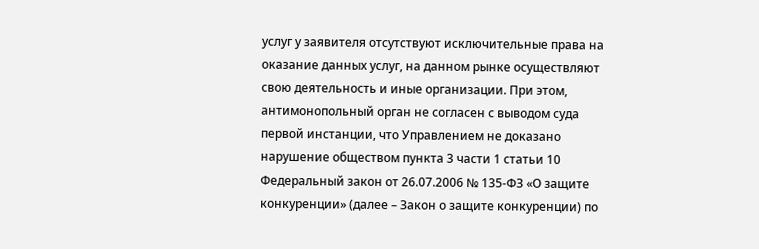услуг у заявителя отсутствуют исключительные права на оказание данных услуг, на данном рынке осуществляют свою деятельность и иные организации. При этом, антимонопольный орган не согласен с выводом суда первой инстанции, что Управлением не доказано нарушение обществом пункта 3 части 1 статьи 10 Федеральный закон от 26.07.2006 № 135-ФЗ «О защите конкуренции» (далее – Закон о защите конкуренции) по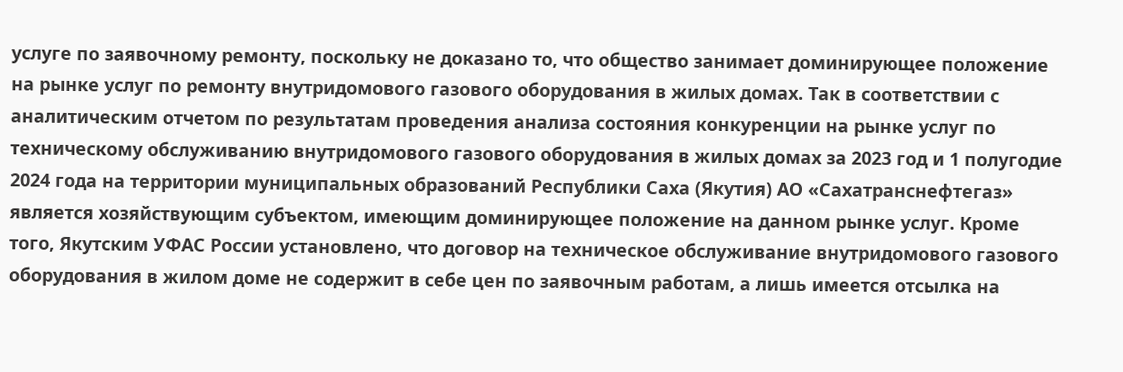услуге по заявочному ремонту, поскольку не доказано то, что общество занимает доминирующее положение на рынке услуг по ремонту внутридомового газового оборудования в жилых домах. Так в соответствии с аналитическим отчетом по результатам проведения анализа состояния конкуренции на рынке услуг по техническому обслуживанию внутридомового газового оборудования в жилых домах за 2023 год и 1 полугодие 2024 года на территории муниципальных образований Республики Саха (Якутия) АО «Сахатранснефтегаз» является хозяйствующим субъектом, имеющим доминирующее положение на данном рынке услуг. Кроме того, Якутским УФАС России установлено, что договор на техническое обслуживание внутридомового газового оборудования в жилом доме не содержит в себе цен по заявочным работам, а лишь имеется отсылка на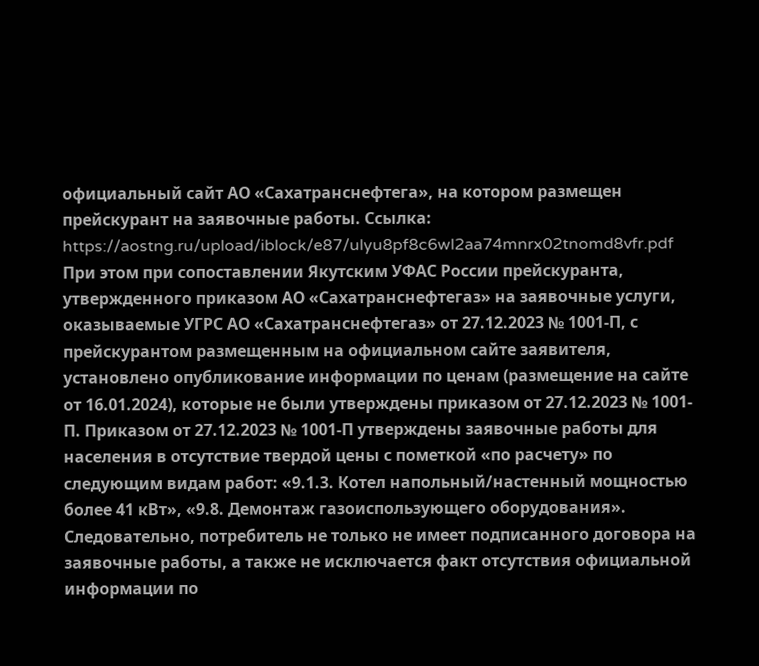официальный сайт АО «Сахатранснефтега», на котором размещен прейскурант на заявочные работы. Ссылка: https://aostng.ru/upload/iblock/e87/ulyu8pf8c6wl2aa74mnrx02tnomd8vfr.pdf При этом при сопоставлении Якутским УФАС России прейскуранта, утвержденного приказом АО «Сахатранснефтегаз» на заявочные услуги, оказываемые УГРС АО «Сахатранснефтегаз» от 27.12.2023 № 1001-П, с прейскурантом размещенным на официальном сайте заявителя, установлено опубликование информации по ценам (размещение на сайте от 16.01.2024), которые не были утверждены приказом от 27.12.2023 № 1001-П. Приказом от 27.12.2023 № 1001-П утверждены заявочные работы для населения в отсутствие твердой цены с пометкой «по расчету» по следующим видам работ: «9.1.3. Котел напольный/настенный мощностью более 41 кВт», «9.8. Демонтаж газоиспользующего оборудования». Следовательно, потребитель не только не имеет подписанного договора на заявочные работы, а также не исключается факт отсутствия официальной информации по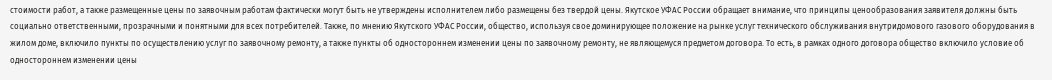стоимости работ, а также размещенные цены по заявочным работам фактически могут быть не утверждены исполнителем либо размещены без твердой цены. Якутское УФАС России обращает внимание, что принципы ценообразования заявителя должны быть социально ответственными, прозрачными и понятными для всех потребителей. Также, по мнению Якутского УФАС России, общество, используя свое доминирующее положение на рынке услуг технического обслуживания внутридомового газового оборудования в жилом доме, включило пункты по осуществлению услуг по заявочному ремонту, а также пункты об одностороннем изменении цены по заявочному ремонту, не являющемуся предметом договора. То есть, в рамках одного договора общество включило условие об одностороннем изменении цены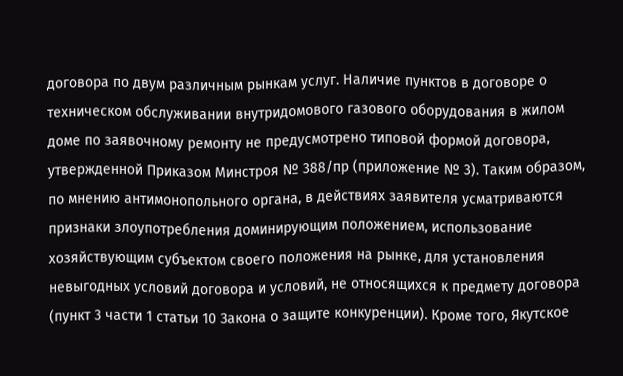договора по двум различным рынкам услуг. Наличие пунктов в договоре о техническом обслуживании внутридомового газового оборудования в жилом доме по заявочному ремонту не предусмотрено типовой формой договора, утвержденной Приказом Минстроя № 388/пр (приложение № 3). Таким образом, по мнению антимонопольного органа, в действиях заявителя усматриваются признаки злоупотребления доминирующим положением, использование хозяйствующим субъектом своего положения на рынке, для установления невыгодных условий договора и условий, не относящихся к предмету договора (пункт 3 части 1 статьи 10 Закона о защите конкуренции). Кроме того, Якутское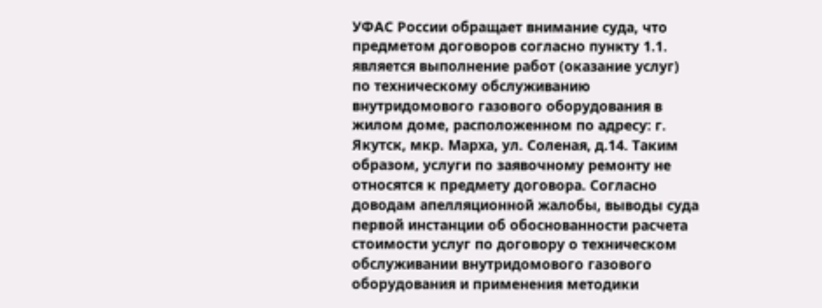УФАС России обращает внимание суда, что предметом договоров согласно пункту 1.1. является выполнение работ (оказание услуг) по техническому обслуживанию внутридомового газового оборудования в жилом доме, расположенном по адресу: г. Якутск, мкр. Марха, ул. Соленая, д.14. Таким образом, услуги по заявочному ремонту не относятся к предмету договора. Согласно доводам апелляционной жалобы, выводы суда первой инстанции об обоснованности расчета стоимости услуг по договору о техническом обслуживании внутридомового газового оборудования и применения методики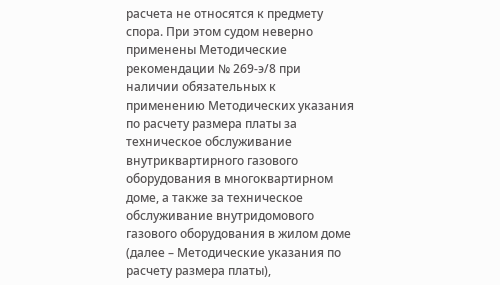расчета не относятся к предмету спора. При этом судом неверно применены Методические рекомендации № 269-э/8 при наличии обязательных к применению Методических указания по расчету размера платы за техническое обслуживание внутриквартирного газового оборудования в многоквартирном доме, а также за техническое обслуживание внутридомового газового оборудования в жилом доме (далее – Методические указания по расчету размера платы),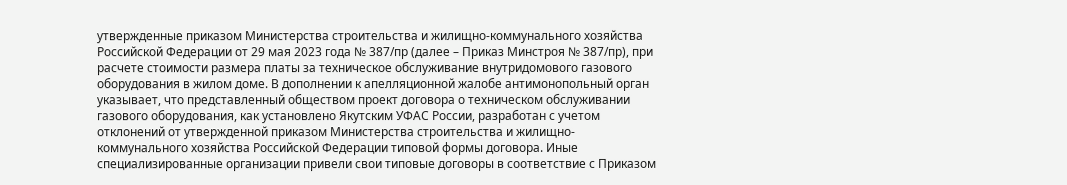утвержденные приказом Министерства строительства и жилищно-коммунального хозяйства Российской Федерации от 29 мая 2023 года № 387/пр (далее – Приказ Минстроя № 387/пр), при расчете стоимости размера платы за техническое обслуживание внутридомового газового оборудования в жилом доме. В дополнении к апелляционной жалобе антимонопольный орган указывает, что представленный обществом проект договора о техническом обслуживании газового оборудования, как установлено Якутским УФАС России, разработан с учетом отклонений от утвержденной приказом Министерства строительства и жилищно-коммунального хозяйства Российской Федерации типовой формы договора. Иные специализированные организации привели свои типовые договоры в соответствие с Приказом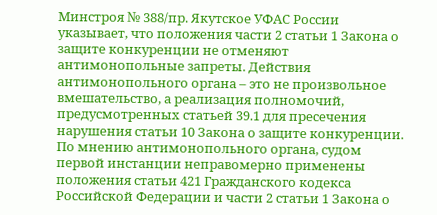Минстроя № 388/пр. Якутское УФАС России указывает, что положения части 2 статьи 1 Закона о защите конкуренции не отменяют антимонопольные запреты. Действия антимонопольного органа – это не произвольное вмешательство, а реализация полномочий, предусмотренных статьей 39.1 для пресечения нарушения статьи 10 Закона о защите конкуренции. По мнению антимонопольного органа, судом первой инстанции неправомерно применены положения статьи 421 Гражданского кодекса Российской Федерации и части 2 статьи 1 Закона о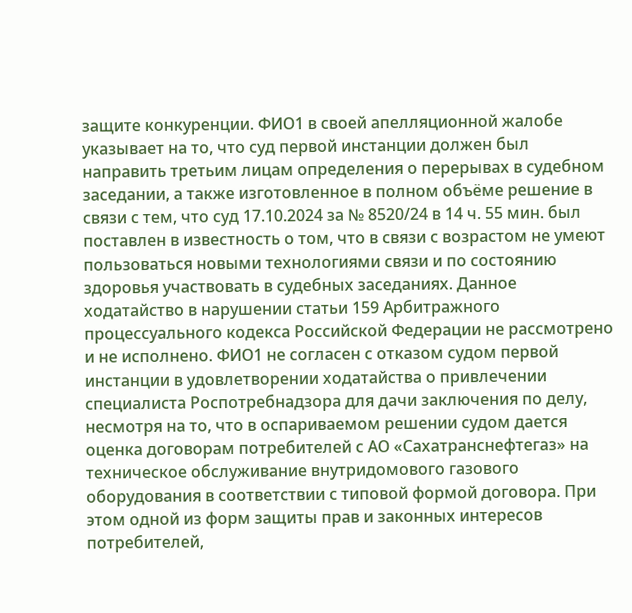защите конкуренции. ФИО1 в своей апелляционной жалобе указывает на то, что суд первой инстанции должен был направить третьим лицам определения о перерывах в судебном заседании, а также изготовленное в полном объёме решение в связи с тем, что суд 17.10.2024 за № 8520/24 в 14 ч. 55 мин. был поставлен в известность о том, что в связи с возрастом не умеют пользоваться новыми технологиями связи и по состоянию здоровья участвовать в судебных заседаниях. Данное ходатайство в нарушении статьи 159 Арбитражного процессуального кодекса Российской Федерации не рассмотрено и не исполнено. ФИО1 не согласен с отказом судом первой инстанции в удовлетворении ходатайства о привлечении специалиста Роспотребнадзора для дачи заключения по делу, несмотря на то, что в оспариваемом решении судом дается оценка договорам потребителей с АО «Сахатранснефтегаз» на техническое обслуживание внутридомового газового оборудования в соответствии с типовой формой договора. При этом одной из форм защиты прав и законных интересов потребителей,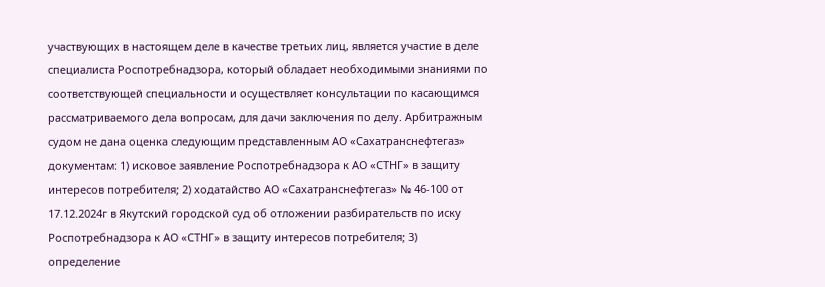участвующих в настоящем деле в качестве третьих лиц, является участие в деле специалиста Роспотребнадзора, который обладает необходимыми знаниями по соответствующей специальности и осуществляет консультации по касающимся рассматриваемого дела вопросам, для дачи заключения по делу. Арбитражным судом не дана оценка следующим представленным АО «Сахатранснефтегаз» документам: 1) исковое заявление Роспотребнадзора к АО «СТНГ» в защиту интересов потребителя; 2) ходатайство АО «Сахатранснефтегаз» № 46-100 от 17.12.2024г в Якутский городской суд об отложении разбирательств по иску Роспотребнадзора к АО «СТНГ» в защиту интересов потребителя; 3) определение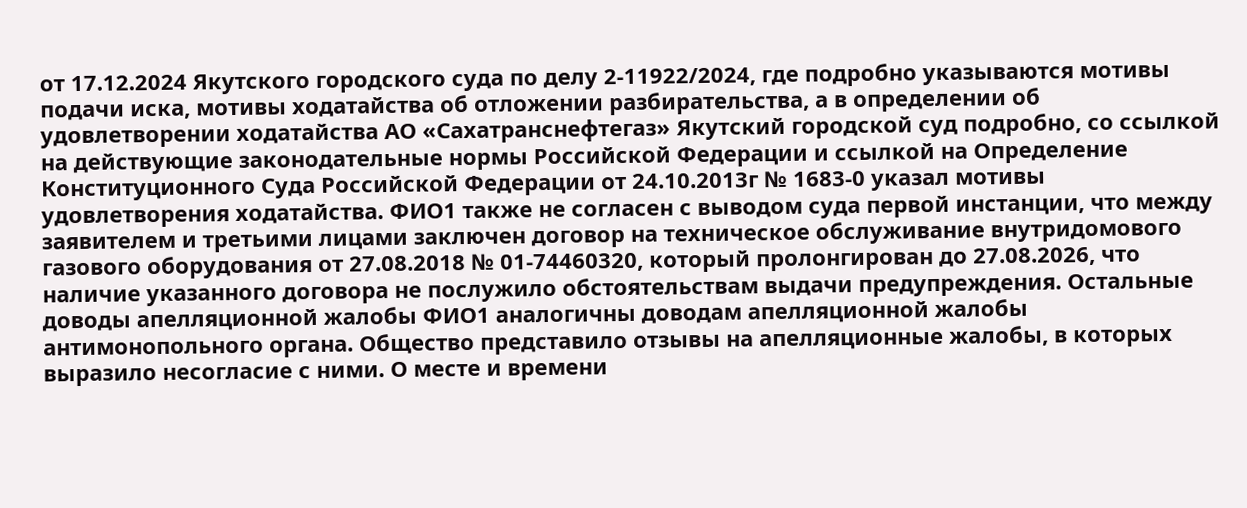от 17.12.2024 Якутского городского суда по делу 2-11922/2024, где подробно указываются мотивы подачи иска, мотивы ходатайства об отложении разбирательства, а в определении об удовлетворении ходатайства АО «Сахатранснефтегаз» Якутский городской суд подробно, со ссылкой на действующие законодательные нормы Российской Федерации и ссылкой на Определение Конституционного Суда Российской Федерации от 24.10.2013г № 1683-0 указал мотивы удовлетворения ходатайства. ФИО1 также не согласен с выводом суда первой инстанции, что между заявителем и третьими лицами заключен договор на техническое обслуживание внутридомового газового оборудования от 27.08.2018 № 01-74460320, который пролонгирован до 27.08.2026, что наличие указанного договора не послужило обстоятельствам выдачи предупреждения. Остальные доводы апелляционной жалобы ФИО1 аналогичны доводам апелляционной жалобы антимонопольного органа. Общество представило отзывы на апелляционные жалобы, в которых выразило несогласие с ними. О месте и времени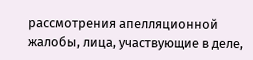рассмотрения апелляционной жалобы, лица, участвующие в деле,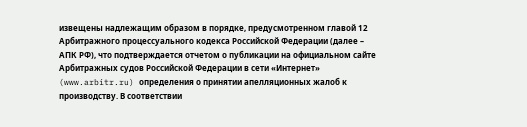извещены надлежащим образом в порядке, предусмотренном главой 12 Арбитражного процессуального кодекса Российской Федерации (далее – АПК РФ), что подтверждается отчетом о публикации на официальном сайте Арбитражных судов Российской Федерации в сети «Интернет» (www.arbitr.ru) определения о принятии апелляционных жалоб к производству. В соответствии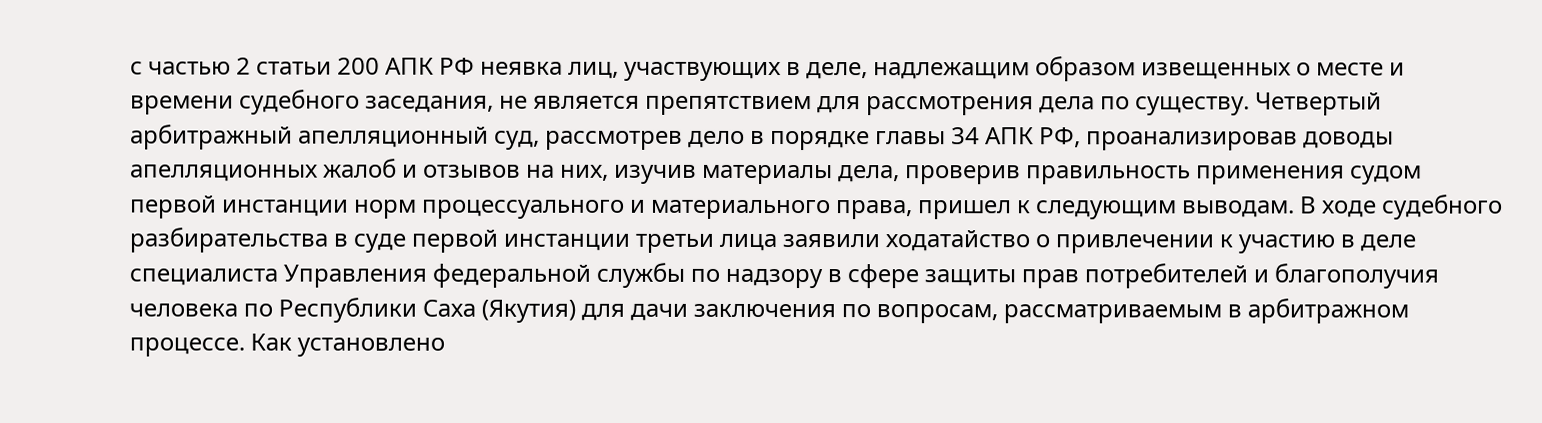с частью 2 статьи 200 АПК РФ неявка лиц, участвующих в деле, надлежащим образом извещенных о месте и времени судебного заседания, не является препятствием для рассмотрения дела по существу. Четвертый арбитражный апелляционный суд, рассмотрев дело в порядке главы 34 АПК РФ, проанализировав доводы апелляционных жалоб и отзывов на них, изучив материалы дела, проверив правильность применения судом первой инстанции норм процессуального и материального права, пришел к следующим выводам. В ходе судебного разбирательства в суде первой инстанции третьи лица заявили ходатайство о привлечении к участию в деле специалиста Управления федеральной службы по надзору в сфере защиты прав потребителей и благополучия человека по Республики Саха (Якутия) для дачи заключения по вопросам, рассматриваемым в арбитражном процессе. Как установлено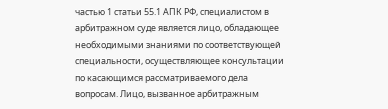частью 1 статьи 55.1 АПК РФ, специалистом в арбитражном суде является лицо, обладающее необходимыми знаниями по соответствующей специальности, осуществляющее консультации по касающимся рассматриваемого дела вопросам. Лицо, вызванное арбитражным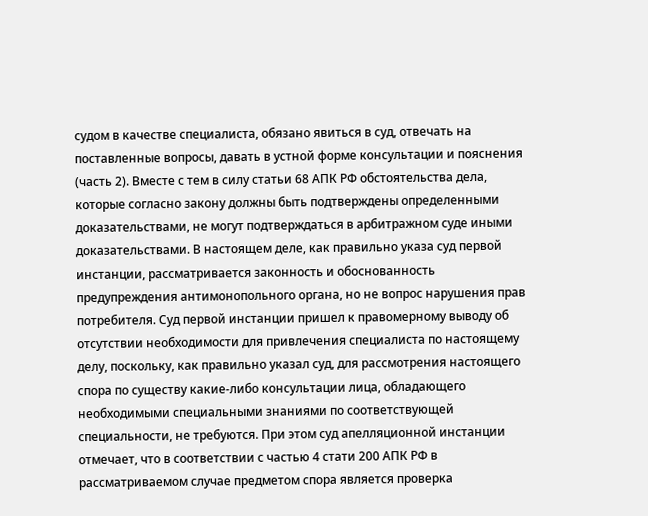судом в качестве специалиста, обязано явиться в суд, отвечать на поставленные вопросы, давать в устной форме консультации и пояснения (часть 2). Вместе с тем в силу статьи 68 АПК РФ обстоятельства дела, которые согласно закону должны быть подтверждены определенными доказательствами, не могут подтверждаться в арбитражном суде иными доказательствами. В настоящем деле, как правильно указа суд первой инстанции, рассматривается законность и обоснованность предупреждения антимонопольного органа, но не вопрос нарушения прав потребителя. Суд первой инстанции пришел к правомерному выводу об отсутствии необходимости для привлечения специалиста по настоящему делу, поскольку, как правильно указал суд, для рассмотрения настоящего спора по существу какие-либо консультации лица, обладающего необходимыми специальными знаниями по соответствующей специальности, не требуются. При этом суд апелляционной инстанции отмечает, что в соответствии с частью 4 стати 200 АПК РФ в рассматриваемом случае предметом спора является проверка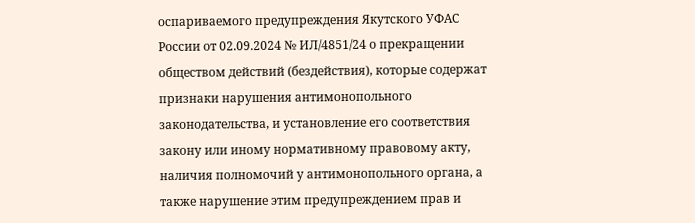оспариваемого предупреждения Якутского УФАС России от 02.09.2024 № ИЛ/4851/24 о прекращении обществом действий (бездействия), которые содержат признаки нарушения антимонопольного законодательства, и установление его соответствия закону или иному нормативному правовому акту, наличия полномочий у антимонопольного органа, а также нарушение этим предупреждением прав и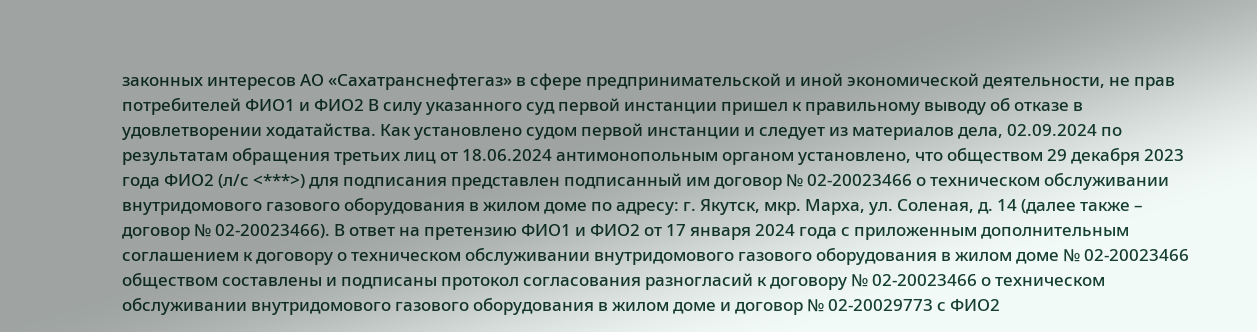законных интересов АО «Сахатранснефтегаз» в сфере предпринимательской и иной экономической деятельности, не прав потребителей ФИО1 и ФИО2 В силу указанного суд первой инстанции пришел к правильному выводу об отказе в удовлетворении ходатайства. Как установлено судом первой инстанции и следует из материалов дела, 02.09.2024 по результатам обращения третьих лиц от 18.06.2024 антимонопольным органом установлено, что обществом 29 декабря 2023 года ФИО2 (л/с <***>) для подписания представлен подписанный им договор № 02-20023466 о техническом обслуживании внутридомового газового оборудования в жилом доме по адресу: г. Якутск, мкр. Марха, ул. Соленая, д. 14 (далее также – договор № 02-20023466). В ответ на претензию ФИО1 и ФИО2 от 17 января 2024 года с приложенным дополнительным соглашением к договору о техническом обслуживании внутридомового газового оборудования в жилом доме № 02-20023466 обществом составлены и подписаны протокол согласования разногласий к договору № 02-20023466 о техническом обслуживании внутридомового газового оборудования в жилом доме и договор № 02-20029773 с ФИО2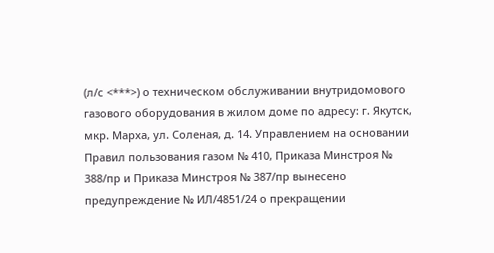(л/с <***>) о техническом обслуживании внутридомового газового оборудования в жилом доме по адресу: г. Якутск, мкр. Марха, ул. Соленая, д. 14. Управлением на основании Правил пользования газом № 410, Приказа Минстроя № 388/пр и Приказа Минстроя № 387/пр вынесено предупреждение № ИЛ/4851/24 о прекращении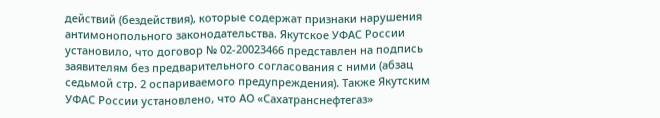действий (бездействия), которые содержат признаки нарушения антимонопольного законодательства. Якутское УФАС России установило, что договор № 02-20023466 представлен на подпись заявителям без предварительного согласования с ними (абзац седьмой стр. 2 оспариваемого предупреждения). Также Якутским УФАС России установлено, что АО «Сахатранснефтегаз»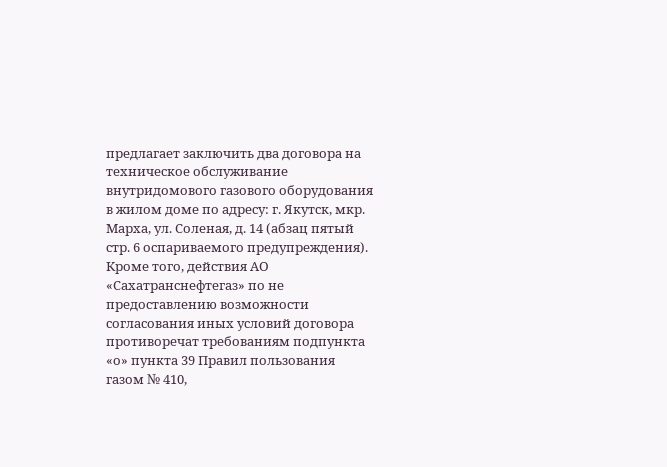предлагает заключить два договора на техническое обслуживание внутридомового газового оборудования в жилом доме по адресу: г. Якутск, мкр. Марха, ул. Соленая, д. 14 (абзац пятый стр. 6 оспариваемого предупреждения). Кроме того, действия АО «Сахатранснефтегаз» по не предоставлению возможности согласования иных условий договора противоречат требованиям подпункта «о» пункта 39 Правил пользования газом № 410,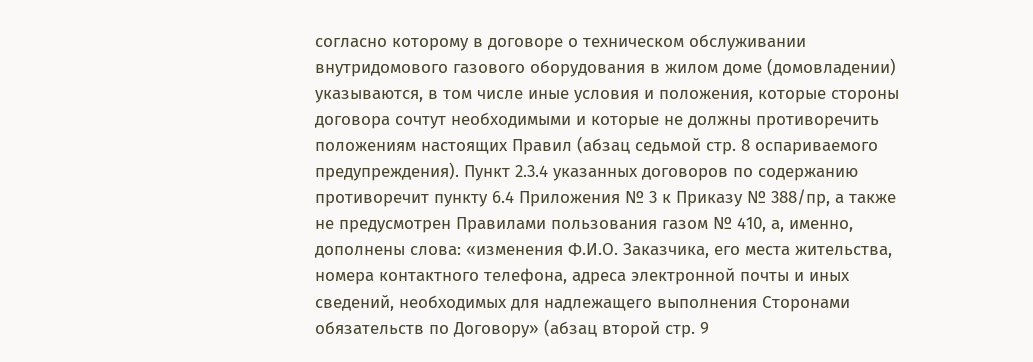согласно которому в договоре о техническом обслуживании внутридомового газового оборудования в жилом доме (домовладении) указываются, в том числе иные условия и положения, которые стороны договора сочтут необходимыми и которые не должны противоречить положениям настоящих Правил (абзац седьмой стр. 8 оспариваемого предупреждения). Пункт 2.3.4 указанных договоров по содержанию противоречит пункту 6.4 Приложения № 3 к Приказу № 388/пр, а также не предусмотрен Правилами пользования газом № 410, а, именно, дополнены слова: «изменения Ф.И.О. Заказчика, его места жительства, номера контактного телефона, адреса электронной почты и иных сведений, необходимых для надлежащего выполнения Сторонами обязательств по Договору» (абзац второй стр. 9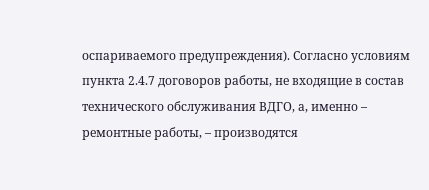оспариваемого предупреждения). Согласно условиям пункта 2.4.7 договоров работы, не входящие в состав технического обслуживания ВДГО, а, именно – ремонтные работы, – производятся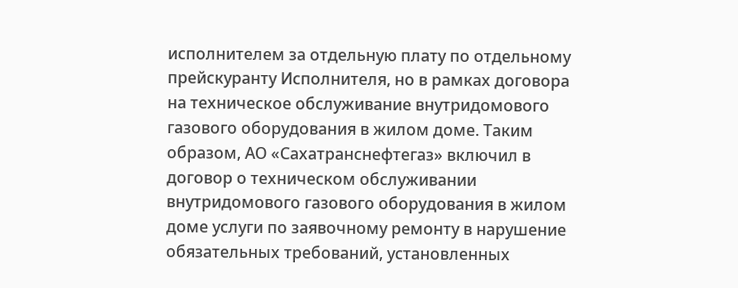исполнителем за отдельную плату по отдельному прейскуранту Исполнителя, но в рамках договора на техническое обслуживание внутридомового газового оборудования в жилом доме. Таким образом, АО «Сахатранснефтегаз» включил в договор о техническом обслуживании внутридомового газового оборудования в жилом доме услуги по заявочному ремонту в нарушение обязательных требований, установленных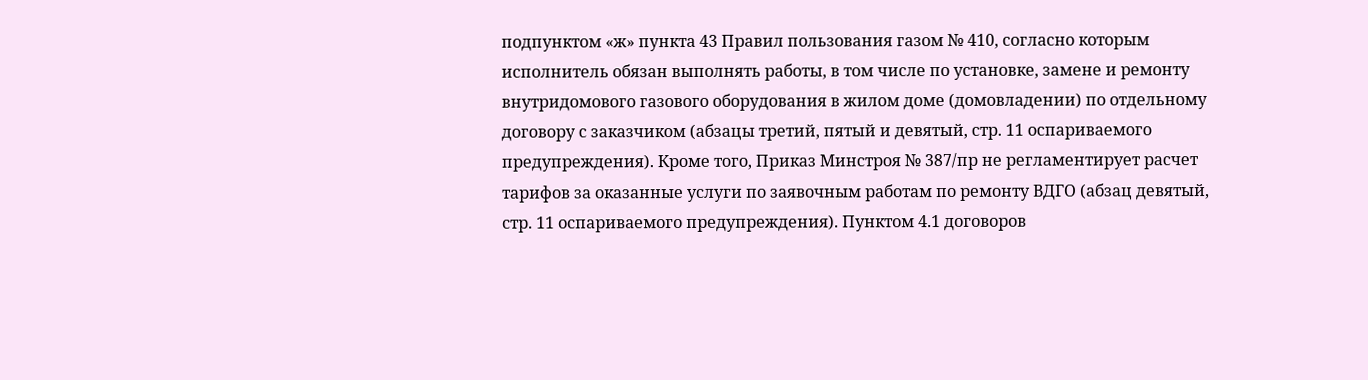подпунктом «ж» пункта 43 Правил пользования газом № 410, согласно которым исполнитель обязан выполнять работы, в том числе по установке, замене и ремонту внутридомового газового оборудования в жилом доме (домовладении) по отдельному договору с заказчиком (абзацы третий, пятый и девятый, стр. 11 оспариваемого предупреждения). Кроме того, Приказ Минстроя № 387/пр не регламентирует расчет тарифов за оказанные услуги по заявочным работам по ремонту ВДГО (абзац девятый, стр. 11 оспариваемого предупреждения). Пунктом 4.1 договоров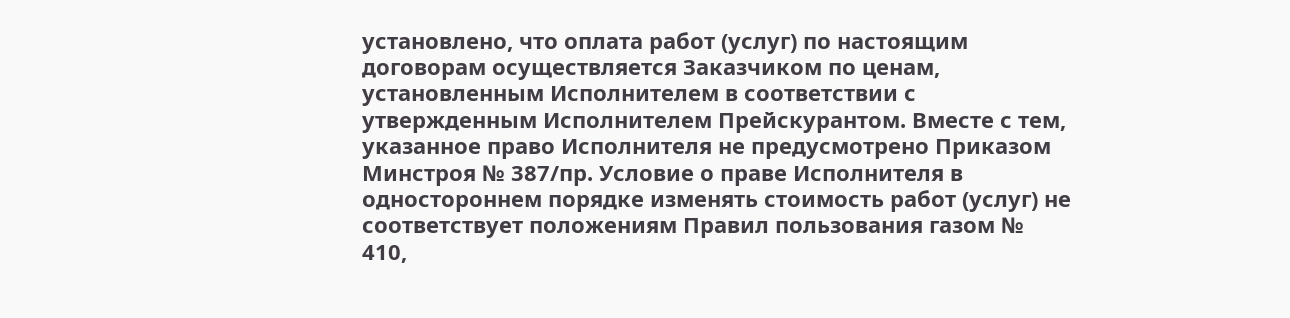установлено, что оплата работ (услуг) по настоящим договорам осуществляется Заказчиком по ценам, установленным Исполнителем в соответствии с утвержденным Исполнителем Прейскурантом. Вместе с тем, указанное право Исполнителя не предусмотрено Приказом Минстроя № 387/пр. Условие о праве Исполнителя в одностороннем порядке изменять стоимость работ (услуг) не соответствует положениям Правил пользования газом № 410,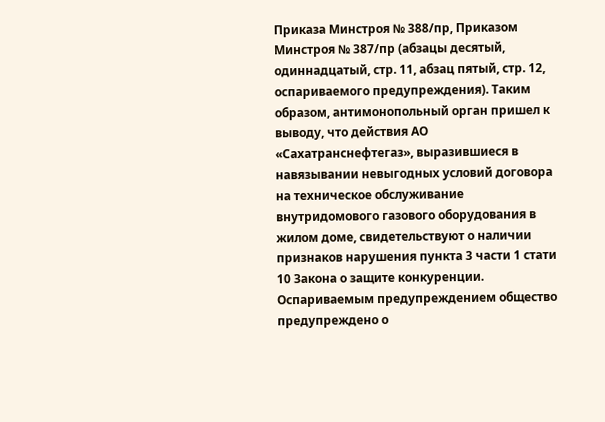Приказа Минстроя № 388/пр, Приказом Минстроя № 387/пр (абзацы десятый, одиннадцатый, стр. 11, абзац пятый, стр. 12, оспариваемого предупреждения). Таким образом, антимонопольный орган пришел к выводу, что действия АО «Сахатранснефтегаз», выразившиеся в навязывании невыгодных условий договора на техническое обслуживание внутридомового газового оборудования в жилом доме, свидетельствуют о наличии признаков нарушения пункта 3 части 1 стати 10 Закона о защите конкуренции. Оспариваемым предупреждением общество предупреждено о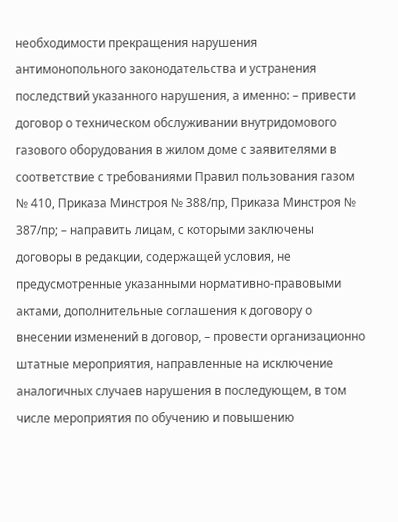необходимости прекращения нарушения антимонопольного законодательства и устранения последствий указанного нарушения, а именно: – привести договор о техническом обслуживании внутридомового газового оборудования в жилом доме с заявителями в соответствие с требованиями Правил пользования газом № 410, Приказа Минстроя № 388/пр, Приказа Минстроя № 387/пр; – направить лицам, с которыми заключены договоры в редакции, содержащей условия, не предусмотренные указанными нормативно-правовыми актами, дополнительные соглашения к договору о внесении изменений в договор, – провести организационно штатные мероприятия, направленные на исключение аналогичных случаев нарушения в последующем, в том числе мероприятия по обучению и повышению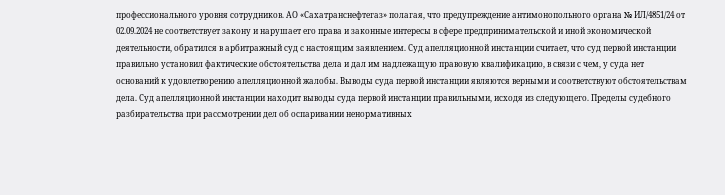профессионального уровня сотрудников. АО «Сахатранснефтегаз» полагая, что предупреждение антимонопольного органа № ИЛ/4851/24 от 02.09.2024 не соответствует закону и нарушает его права и законные интересы в сфере предпринимательской и иной экономической деятельности, обратился в арбитражный суд с настоящим заявлением. Суд апелляционной инстанции считает, что суд первой инстанции правильно установил фактические обстоятельства дела и дал им надлежащую правовую квалификацию, в связи с чем, у суда нет оснований к удовлетворению апелляционной жалобы. Выводы суда первой инстанции являются верными и соответствуют обстоятельствам дела. Суд апелляционной инстанции находит выводы суда первой инстанции правильными, исходя из следующего. Пределы судебного разбирательства при рассмотрении дел об оспаривании ненормативных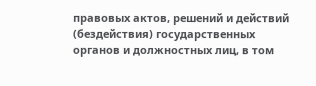правовых актов, решений и действий (бездействия) государственных органов и должностных лиц, в том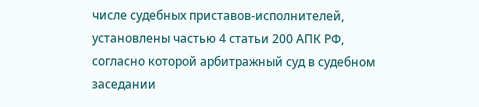числе судебных приставов-исполнителей, установлены частью 4 статьи 200 АПК РФ, согласно которой арбитражный суд в судебном заседании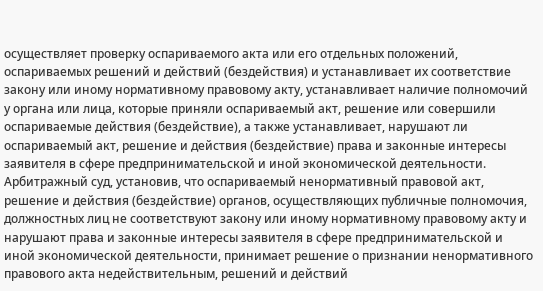осуществляет проверку оспариваемого акта или его отдельных положений, оспариваемых решений и действий (бездействия) и устанавливает их соответствие закону или иному нормативному правовому акту, устанавливает наличие полномочий у органа или лица, которые приняли оспариваемый акт, решение или совершили оспариваемые действия (бездействие), а также устанавливает, нарушают ли оспариваемый акт, решение и действия (бездействие) права и законные интересы заявителя в сфере предпринимательской и иной экономической деятельности. Арбитражный суд, установив, что оспариваемый ненормативный правовой акт, решение и действия (бездействие) органов, осуществляющих публичные полномочия, должностных лиц не соответствуют закону или иному нормативному правовому акту и нарушают права и законные интересы заявителя в сфере предпринимательской и иной экономической деятельности, принимает решение о признании ненормативного правового акта недействительным, решений и действий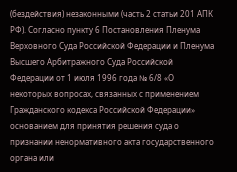(бездействия) незаконными (часть 2 статьи 201 АПК РФ). Согласно пункту 6 Постановления Пленума Верховного Суда Российской Федерации и Пленума Высшего Арбитражного Суда Российской Федерации от 1 июля 1996 года № 6/8 «О некоторых вопросах, связанных с применением Гражданского кодекса Российской Федерации» основанием для принятия решения суда о признании ненормативного акта государственного органа или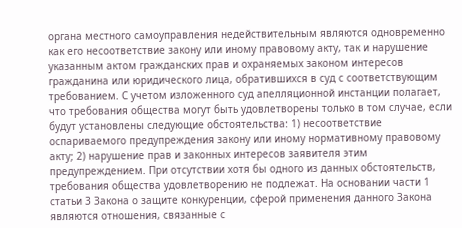органа местного самоуправления недействительным являются одновременно как его несоответствие закону или иному правовому акту, так и нарушение указанным актом гражданских прав и охраняемых законом интересов гражданина или юридического лица, обратившихся в суд с соответствующим требованием. С учетом изложенного суд апелляционной инстанции полагает, что требования общества могут быть удовлетворены только в том случае, если будут установлены следующие обстоятельства: 1) несоответствие оспариваемого предупреждения закону или иному нормативному правовому акту; 2) нарушение прав и законных интересов заявителя этим предупреждением. При отсутствии хотя бы одного из данных обстоятельств, требования общества удовлетворению не подлежат. На основании части 1 статьи 3 Закона о защите конкуренции, сферой применения данного Закона являются отношения, связанные с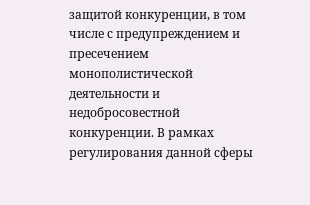защитой конкуренции, в том числе с предупреждением и пресечением монополистической деятельности и недобросовестной конкуренции. В рамках регулирования данной сферы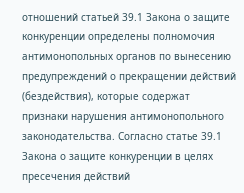отношений статьей 39.1 Закона о защите конкуренции определены полномочия антимонопольных органов по вынесению предупреждений о прекращении действий (бездействия), которые содержат признаки нарушения антимонопольного законодательства. Согласно статье 39.1 Закона о защите конкуренции в целях пресечения действий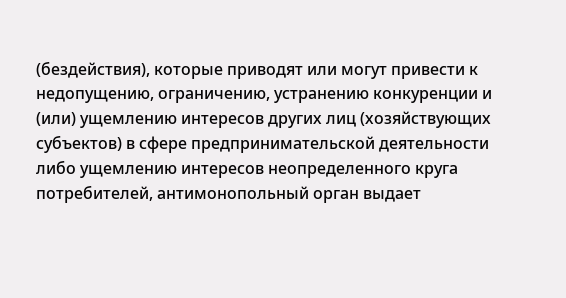(бездействия), которые приводят или могут привести к недопущению, ограничению, устранению конкуренции и (или) ущемлению интересов других лиц (хозяйствующих субъектов) в сфере предпринимательской деятельности либо ущемлению интересов неопределенного круга потребителей, антимонопольный орган выдает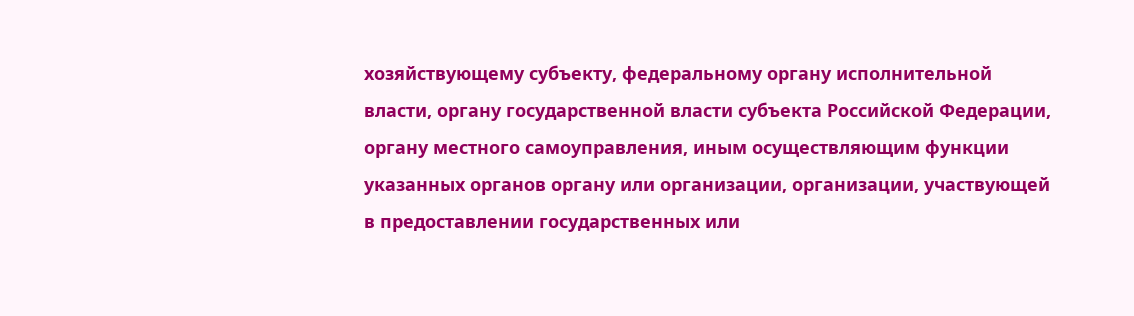хозяйствующему субъекту, федеральному органу исполнительной власти, органу государственной власти субъекта Российской Федерации, органу местного самоуправления, иным осуществляющим функции указанных органов органу или организации, организации, участвующей в предоставлении государственных или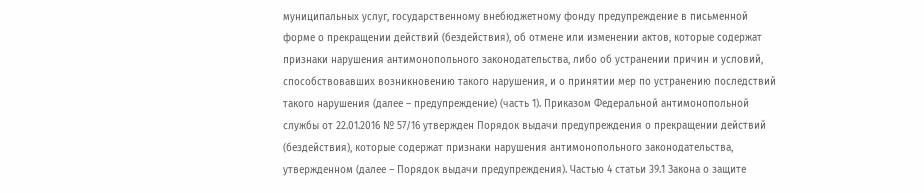муниципальных услуг, государственному внебюджетному фонду предупреждение в письменной форме о прекращении действий (бездействия), об отмене или изменении актов, которые содержат признаки нарушения антимонопольного законодательства, либо об устранении причин и условий, способствовавших возникновению такого нарушения, и о принятии мер по устранению последствий такого нарушения (далее – предупреждение) (часть 1). Приказом Федеральной антимонопольной службы от 22.01.2016 № 57/16 утвержден Порядок выдачи предупреждения о прекращении действий (бездействия), которые содержат признаки нарушения антимонопольного законодательства, утвержденном (далее – Порядок выдачи предупреждения). Частью 4 статьи 39.1 Закона о защите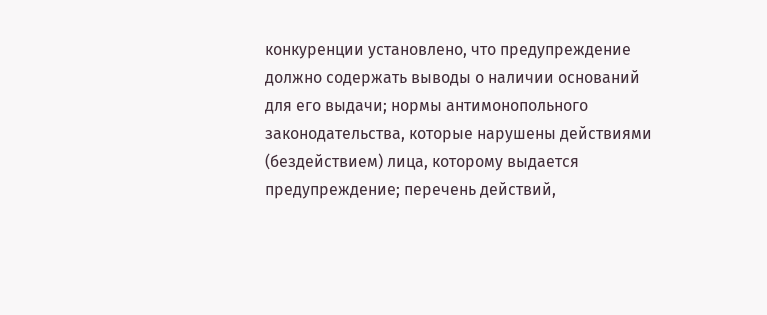конкуренции установлено, что предупреждение должно содержать выводы о наличии оснований для его выдачи; нормы антимонопольного законодательства, которые нарушены действиями (бездействием) лица, которому выдается предупреждение; перечень действий,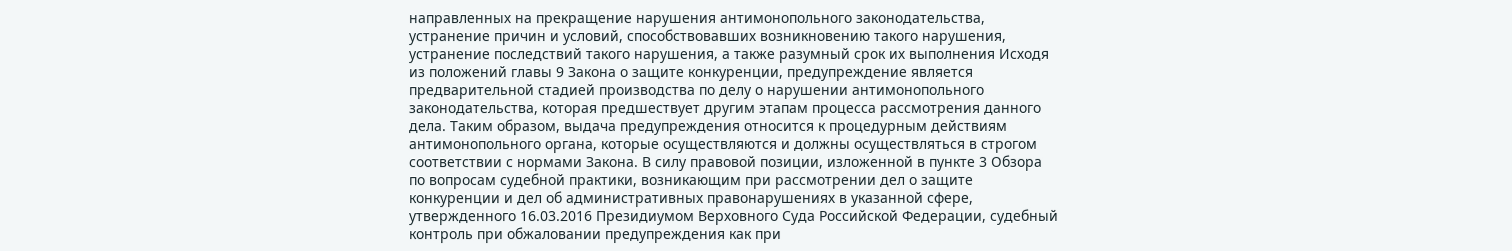направленных на прекращение нарушения антимонопольного законодательства, устранение причин и условий, способствовавших возникновению такого нарушения, устранение последствий такого нарушения, а также разумный срок их выполнения Исходя из положений главы 9 Закона о защите конкуренции, предупреждение является предварительной стадией производства по делу о нарушении антимонопольного законодательства, которая предшествует другим этапам процесса рассмотрения данного дела. Таким образом, выдача предупреждения относится к процедурным действиям антимонопольного органа, которые осуществляются и должны осуществляться в строгом соответствии с нормами Закона. В силу правовой позиции, изложенной в пункте 3 Обзора по вопросам судебной практики, возникающим при рассмотрении дел о защите конкуренции и дел об административных правонарушениях в указанной сфере, утвержденного 16.03.2016 Президиумом Верховного Суда Российской Федерации, судебный контроль при обжаловании предупреждения как при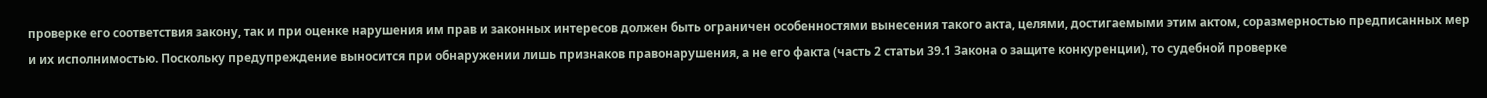проверке его соответствия закону, так и при оценке нарушения им прав и законных интересов должен быть ограничен особенностями вынесения такого акта, целями, достигаемыми этим актом, соразмерностью предписанных мер и их исполнимостью. Поскольку предупреждение выносится при обнаружении лишь признаков правонарушения, а не его факта (часть 2 статьи 39.1 Закона о защите конкуренции), то судебной проверке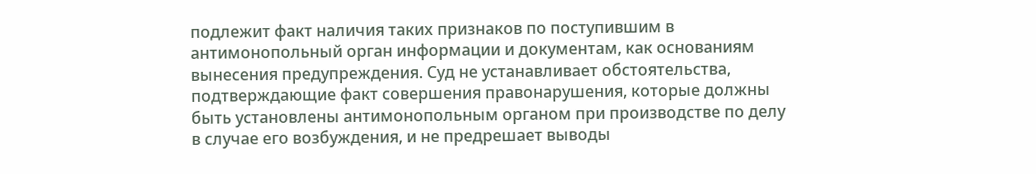подлежит факт наличия таких признаков по поступившим в антимонопольный орган информации и документам, как основаниям вынесения предупреждения. Суд не устанавливает обстоятельства, подтверждающие факт совершения правонарушения, которые должны быть установлены антимонопольным органом при производстве по делу в случае его возбуждения, и не предрешает выводы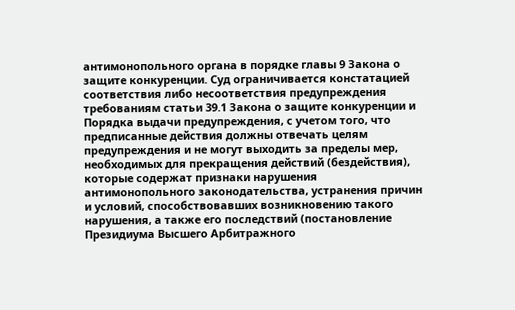антимонопольного органа в порядке главы 9 Закона о защите конкуренции. Суд ограничивается констатацией соответствия либо несоответствия предупреждения требованиям статьи 39.1 Закона о защите конкуренции и Порядка выдачи предупреждения, с учетом того, что предписанные действия должны отвечать целям предупреждения и не могут выходить за пределы мер, необходимых для прекращения действий (бездействия), которые содержат признаки нарушения антимонопольного законодательства, устранения причин и условий, способствовавших возникновению такого нарушения, а также его последствий (постановление Президиума Высшего Арбитражного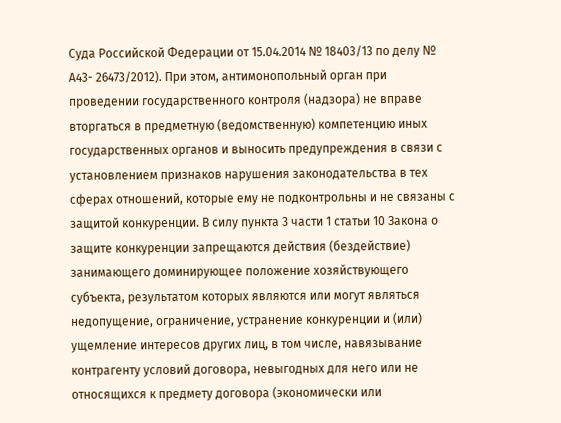Суда Российской Федерации от 15.04.2014 № 18403/13 по делу № А43- 26473/2012). При этом, антимонопольный орган при проведении государственного контроля (надзора) не вправе вторгаться в предметную (ведомственную) компетенцию иных государственных органов и выносить предупреждения в связи с установлением признаков нарушения законодательства в тех сферах отношений, которые ему не подконтрольны и не связаны с защитой конкуренции. В силу пункта 3 части 1 статьи 10 Закона о защите конкуренции запрещаются действия (бездействие) занимающего доминирующее положение хозяйствующего субъекта, результатом которых являются или могут являться недопущение, ограничение, устранение конкуренции и (или) ущемление интересов других лиц, в том числе, навязывание контрагенту условий договора, невыгодных для него или не относящихся к предмету договора (экономически или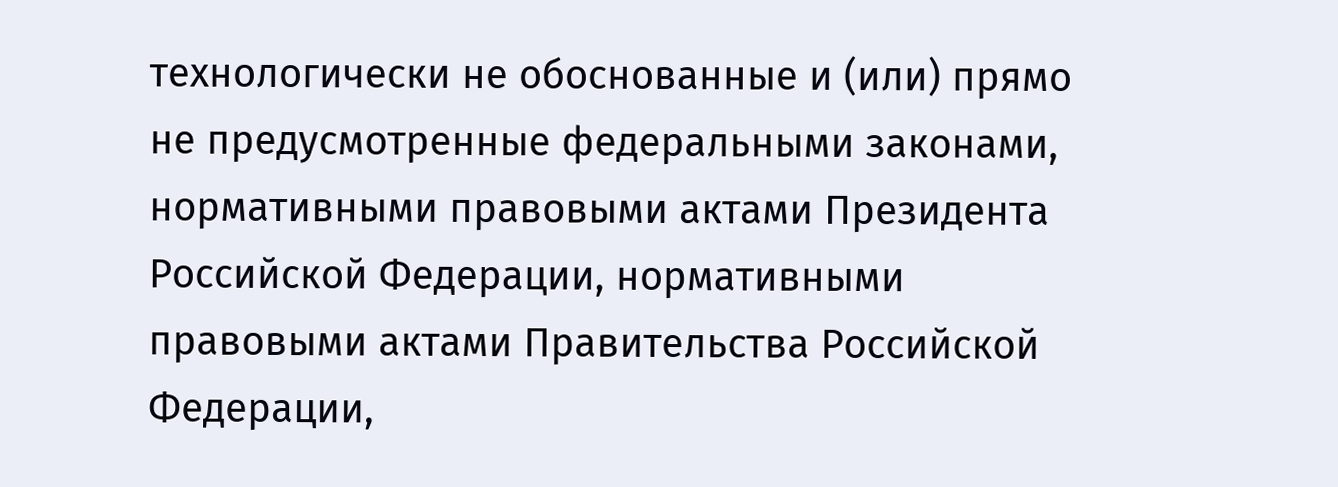технологически не обоснованные и (или) прямо не предусмотренные федеральными законами, нормативными правовыми актами Президента Российской Федерации, нормативными правовыми актами Правительства Российской Федерации,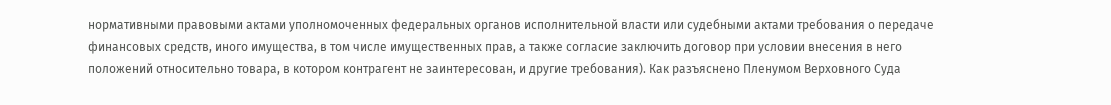нормативными правовыми актами уполномоченных федеральных органов исполнительной власти или судебными актами требования о передаче финансовых средств, иного имущества, в том числе имущественных прав, а также согласие заключить договор при условии внесения в него положений относительно товара, в котором контрагент не заинтересован, и другие требования). Как разъяснено Пленумом Верховного Суда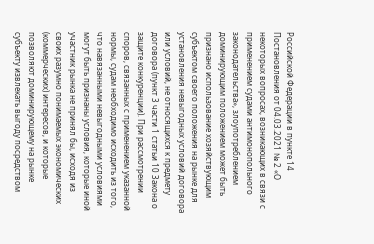Российской Федерации в пункте 14 Постановления от 04.03.2021 № 2 «О некоторых вопросах, возникающих в связи с применением судами антимонопольного законодательства», злоупотреблением доминирующим положением может быть признано использование хозяйствующим субъектом своего положения на рынке для установления невыгодных условий договора или условий, не относящихся к предмету договора (пункт 3 части 1 статьи 10 Закона о защите конкуренции). При рассмотрении споров, связанных с применением указанной нормы, судам необходимо исходить из того, что навязанными невыгодными условиями могут быть признаны условия, которые иной участник рынка не принял бы, исходя из своих разумно понимаемых экономических (коммерческих) интересов, и которые позволяют доминирующему на рынке субъекту извлекать выгоду посредством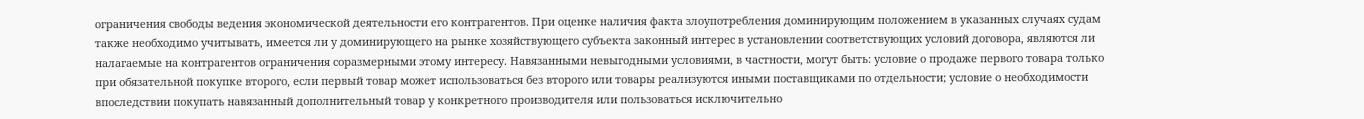ограничения свободы ведения экономической деятельности его контрагентов. При оценке наличия факта злоупотребления доминирующим положением в указанных случаях судам также необходимо учитывать, имеется ли у доминирующего на рынке хозяйствующего субъекта законный интерес в установлении соответствующих условий договора, являются ли налагаемые на контрагентов ограничения соразмерными этому интересу. Навязанными невыгодными условиями, в частности, могут быть: условие о продаже первого товара только при обязательной покупке второго, если первый товар может использоваться без второго или товары реализуются иными поставщиками по отдельности; условие о необходимости впоследствии покупать навязанный дополнительный товар у конкретного производителя или пользоваться исключительно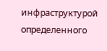инфраструктурой определенного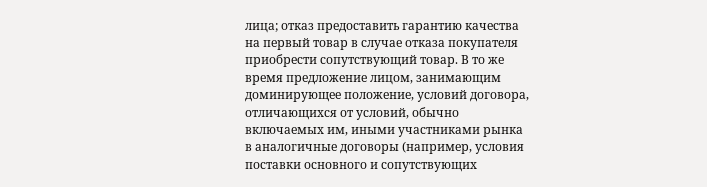лица; отказ предоставить гарантию качества на первый товар в случае отказа покупателя приобрести сопутствующий товар. В то же время предложение лицом, занимающим доминирующее положение, условий договора, отличающихся от условий, обычно включаемых им, иными участниками рынка в аналогичные договоры (например, условия поставки основного и сопутствующих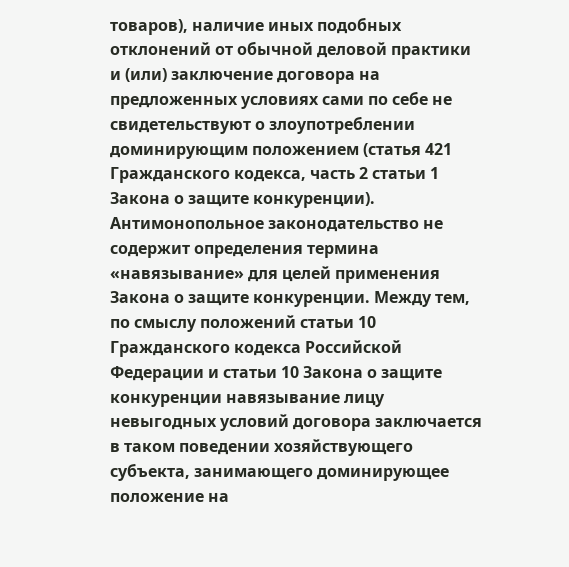товаров), наличие иных подобных отклонений от обычной деловой практики и (или) заключение договора на предложенных условиях сами по себе не свидетельствуют о злоупотреблении доминирующим положением (статья 421 Гражданского кодекса, часть 2 статьи 1 Закона о защите конкуренции). Антимонопольное законодательство не содержит определения термина «навязывание» для целей применения Закона о защите конкуренции. Между тем, по смыслу положений статьи 10 Гражданского кодекса Российской Федерации и статьи 10 Закона о защите конкуренции навязывание лицу невыгодных условий договора заключается в таком поведении хозяйствующего субъекта, занимающего доминирующее положение на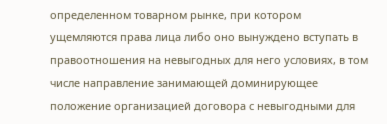определенном товарном рынке, при котором ущемляются права лица либо оно вынуждено вступать в правоотношения на невыгодных для него условиях, в том числе направление занимающей доминирующее положение организацией договора с невыгодными для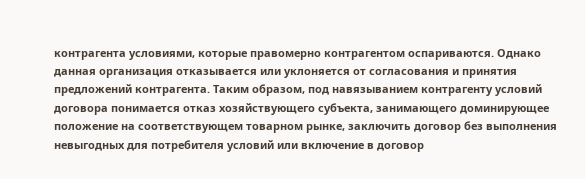контрагента условиями, которые правомерно контрагентом оспариваются. Однако данная организация отказывается или уклоняется от согласования и принятия предложений контрагента. Таким образом, под навязыванием контрагенту условий договора понимается отказ хозяйствующего субъекта, занимающего доминирующее положение на соответствующем товарном рынке, заключить договор без выполнения невыгодных для потребителя условий или включение в договор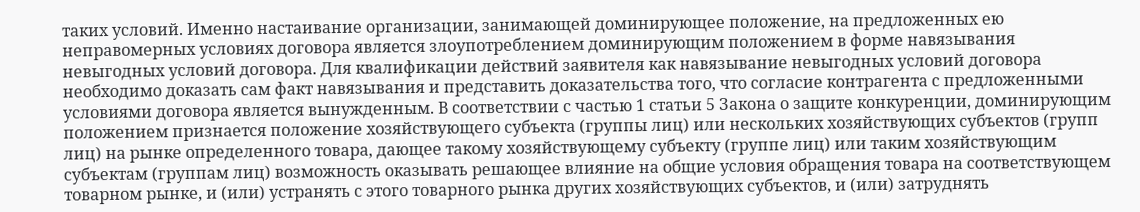таких условий. Именно настаивание организации, занимающей доминирующее положение, на предложенных ею неправомерных условиях договора является злоупотреблением доминирующим положением в форме навязывания невыгодных условий договора. Для квалификации действий заявителя как навязывание невыгодных условий договора необходимо доказать сам факт навязывания и представить доказательства того, что согласие контрагента с предложенными условиями договора является вынужденным. В соответствии с частью 1 статьи 5 Закона о защите конкуренции, доминирующим положением признается положение хозяйствующего субъекта (группы лиц) или нескольких хозяйствующих субъектов (групп лиц) на рынке определенного товара, дающее такому хозяйствующему субъекту (группе лиц) или таким хозяйствующим субъектам (группам лиц) возможность оказывать решающее влияние на общие условия обращения товара на соответствующем товарном рынке, и (или) устранять с этого товарного рынка других хозяйствующих субъектов, и (или) затруднять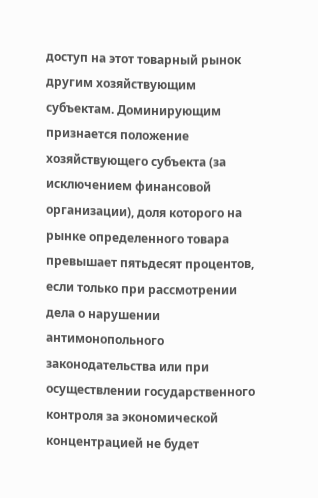доступ на этот товарный рынок другим хозяйствующим субъектам. Доминирующим признается положение хозяйствующего субъекта (за исключением финансовой организации), доля которого на рынке определенного товара превышает пятьдесят процентов, если только при рассмотрении дела о нарушении антимонопольного законодательства или при осуществлении государственного контроля за экономической концентрацией не будет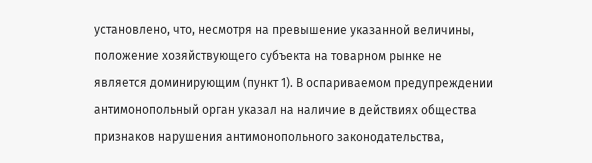установлено, что, несмотря на превышение указанной величины, положение хозяйствующего субъекта на товарном рынке не является доминирующим (пункт 1). В оспариваемом предупреждении антимонопольный орган указал на наличие в действиях общества признаков нарушения антимонопольного законодательства,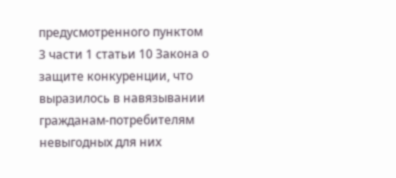предусмотренного пунктом 3 части 1 статьи 10 Закона о защите конкуренции, что выразилось в навязывании гражданам-потребителям невыгодных для них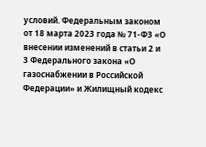условий. Федеральным законом от 18 марта 2023 года № 71-ФЗ «О внесении изменений в статьи 2 и 3 Федерального закона «О газоснабжении в Российской Федерации» и Жилищный кодекс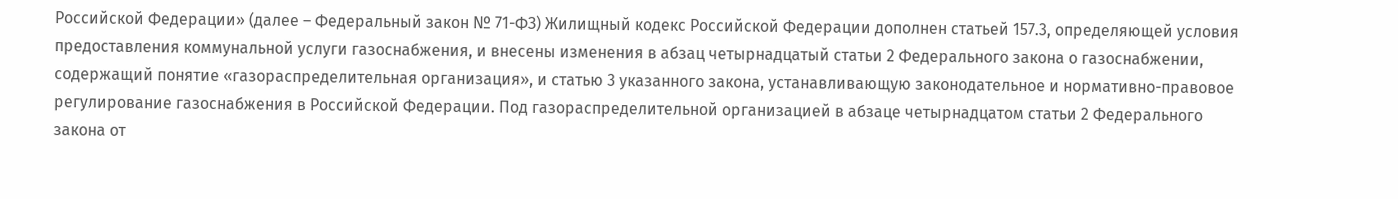Российской Федерации» (далее – Федеральный закон № 71-ФЗ) Жилищный кодекс Российской Федерации дополнен статьей 157.3, определяющей условия предоставления коммунальной услуги газоснабжения, и внесены изменения в абзац четырнадцатый статьи 2 Федерального закона о газоснабжении, содержащий понятие «газораспределительная организация», и статью 3 указанного закона, устанавливающую законодательное и нормативно-правовое регулирование газоснабжения в Российской Федерации. Под газораспределительной организацией в абзаце четырнадцатом статьи 2 Федерального закона от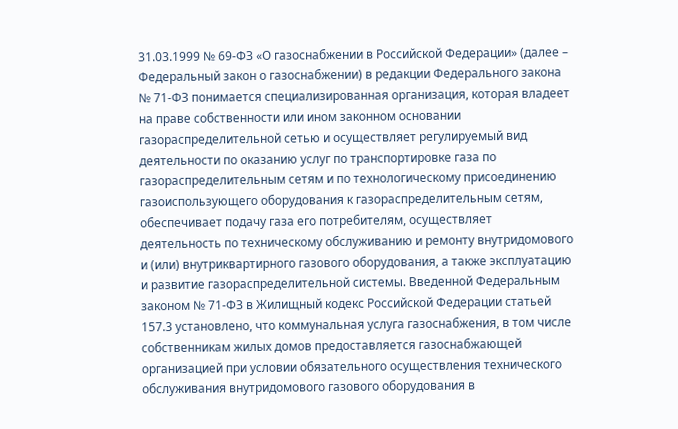31.03.1999 № 69-ФЗ «О газоснабжении в Российской Федерации» (далее – Федеральный закон о газоснабжении) в редакции Федерального закона № 71-ФЗ понимается специализированная организация, которая владеет на праве собственности или ином законном основании газораспределительной сетью и осуществляет регулируемый вид деятельности по оказанию услуг по транспортировке газа по газораспределительным сетям и по технологическому присоединению газоиспользующего оборудования к газораспределительным сетям, обеспечивает подачу газа его потребителям, осуществляет деятельность по техническому обслуживанию и ремонту внутридомового и (или) внутриквартирного газового оборудования, а также эксплуатацию и развитие газораспределительной системы. Введенной Федеральным законом № 71-ФЗ в Жилищный кодекс Российской Федерации статьей 157.3 установлено, что коммунальная услуга газоснабжения, в том числе собственникам жилых домов предоставляется газоснабжающей организацией при условии обязательного осуществления технического обслуживания внутридомового газового оборудования в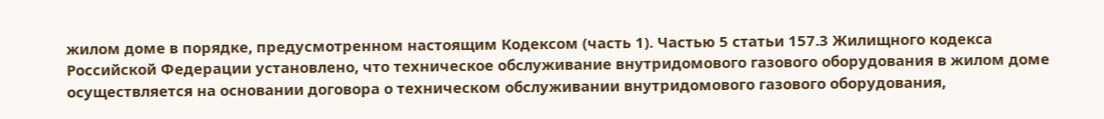жилом доме в порядке, предусмотренном настоящим Кодексом (часть 1). Частью 5 статьи 157.3 Жилищного кодекса Российской Федерации установлено, что техническое обслуживание внутридомового газового оборудования в жилом доме осуществляется на основании договора о техническом обслуживании внутридомового газового оборудования,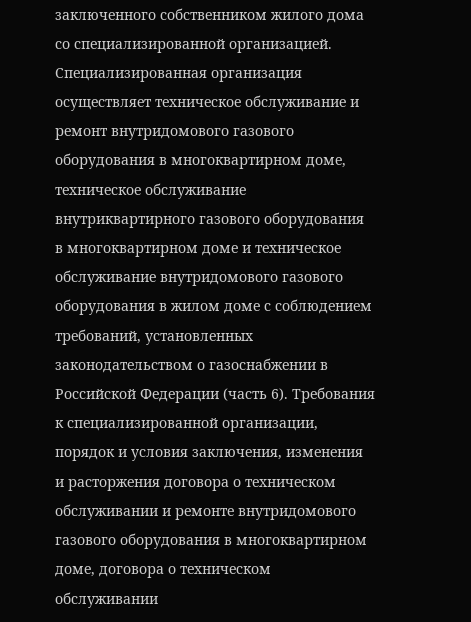заключенного собственником жилого дома со специализированной организацией. Специализированная организация осуществляет техническое обслуживание и ремонт внутридомового газового оборудования в многоквартирном доме, техническое обслуживание внутриквартирного газового оборудования в многоквартирном доме и техническое обслуживание внутридомового газового оборудования в жилом доме с соблюдением требований, установленных законодательством о газоснабжении в Российской Федерации (часть 6). Требования к специализированной организации, порядок и условия заключения, изменения и расторжения договора о техническом обслуживании и ремонте внутридомового газового оборудования в многоквартирном доме, договора о техническом обслуживании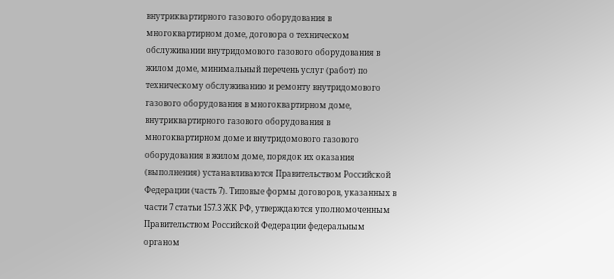внутриквартирного газового оборудования в многоквартирном доме, договора о техническом обслуживании внутридомового газового оборудования в жилом доме, минимальный перечень услуг (работ) по техническому обслуживанию и ремонту внутридомового газового оборудования в многоквартирном доме, внутриквартирного газового оборудования в многоквартирном доме и внутридомового газового оборудования в жилом доме, порядок их оказания (выполнения) устанавливаются Правительством Российской Федерации (часть 7). Типовые формы договоров, указанных в части 7 статьи 157.3 ЖК РФ, утверждаются уполномоченным Правительством Российской Федерации федеральным органом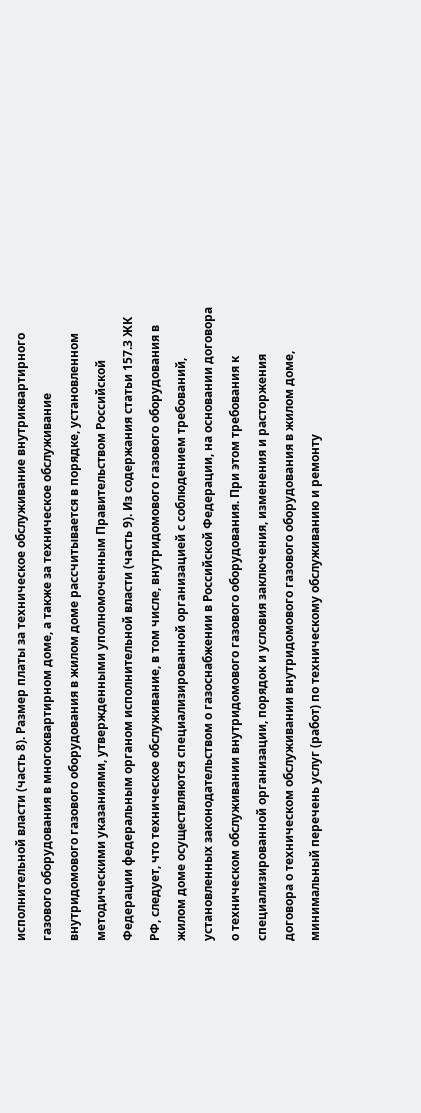исполнительной власти (часть 8). Размер платы за техническое обслуживание внутриквартирного газового оборудования в многоквартирном доме, а также за техническое обслуживание внутридомового газового оборудования в жилом доме рассчитывается в порядке, установленном методическими указаниями, утвержденными уполномоченным Правительством Российской Федерации федеральным органом исполнительной власти (часть 9). Из содержания статьи 157.3 ЖК РФ, следует, что техническое обслуживание, в том числе, внутридомового газового оборудования в жилом доме осуществляются специализированной организацией с соблюдением требований, установленных законодательством о газоснабжении в Российской Федерации, на основании договора о техническом обслуживании внутридомового газового оборудования. При этом требования к специализированной организации, порядок и условия заключения, изменения и расторжения договора о техническом обслуживании внутридомового газового оборудования в жилом доме, минимальный перечень услуг (работ) по техническому обслуживанию и ремонту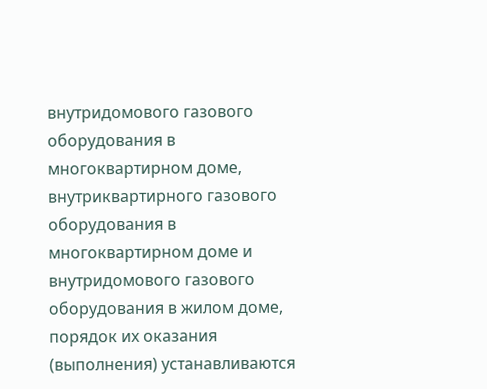внутридомового газового оборудования в многоквартирном доме, внутриквартирного газового оборудования в многоквартирном доме и внутридомового газового оборудования в жилом доме, порядок их оказания (выполнения) устанавливаются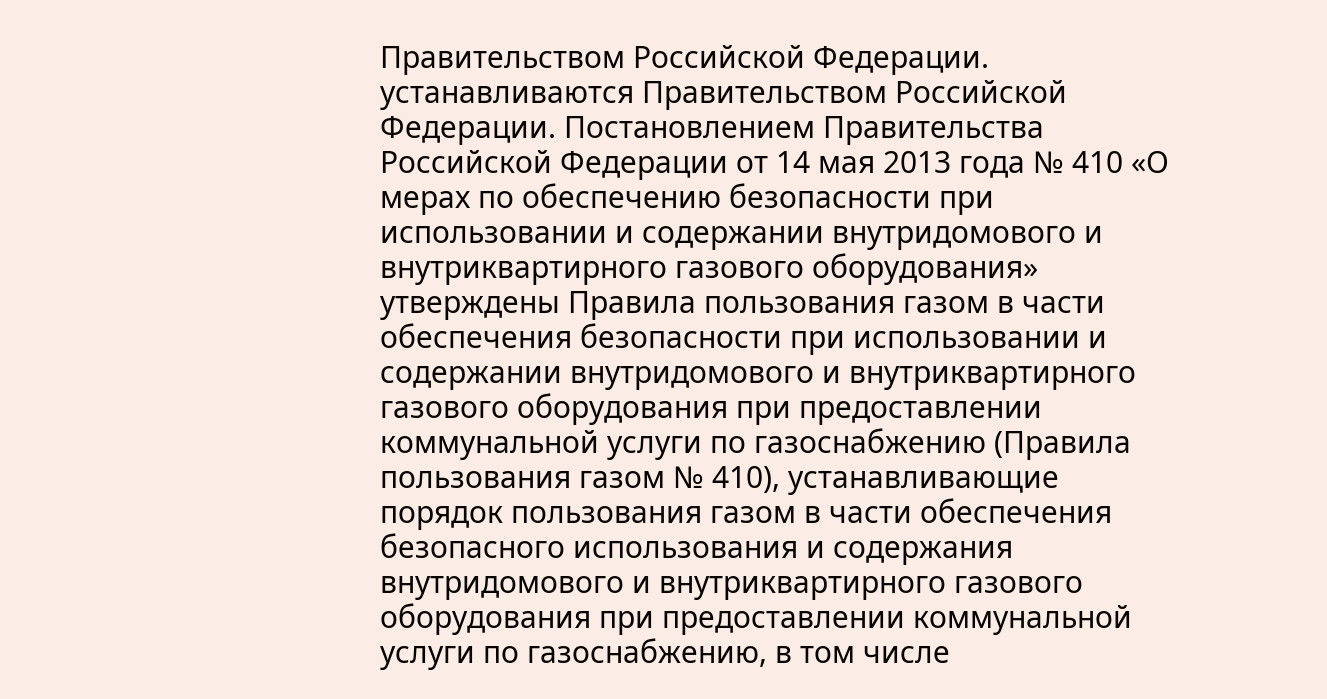Правительством Российской Федерации. устанавливаются Правительством Российской Федерации. Постановлением Правительства Российской Федерации от 14 мая 2013 года № 410 «О мерах по обеспечению безопасности при использовании и содержании внутридомового и внутриквартирного газового оборудования» утверждены Правила пользования газом в части обеспечения безопасности при использовании и содержании внутридомового и внутриквартирного газового оборудования при предоставлении коммунальной услуги по газоснабжению (Правила пользования газом № 410), устанавливающие порядок пользования газом в части обеспечения безопасного использования и содержания внутридомового и внутриквартирного газового оборудования при предоставлении коммунальной услуги по газоснабжению, в том числе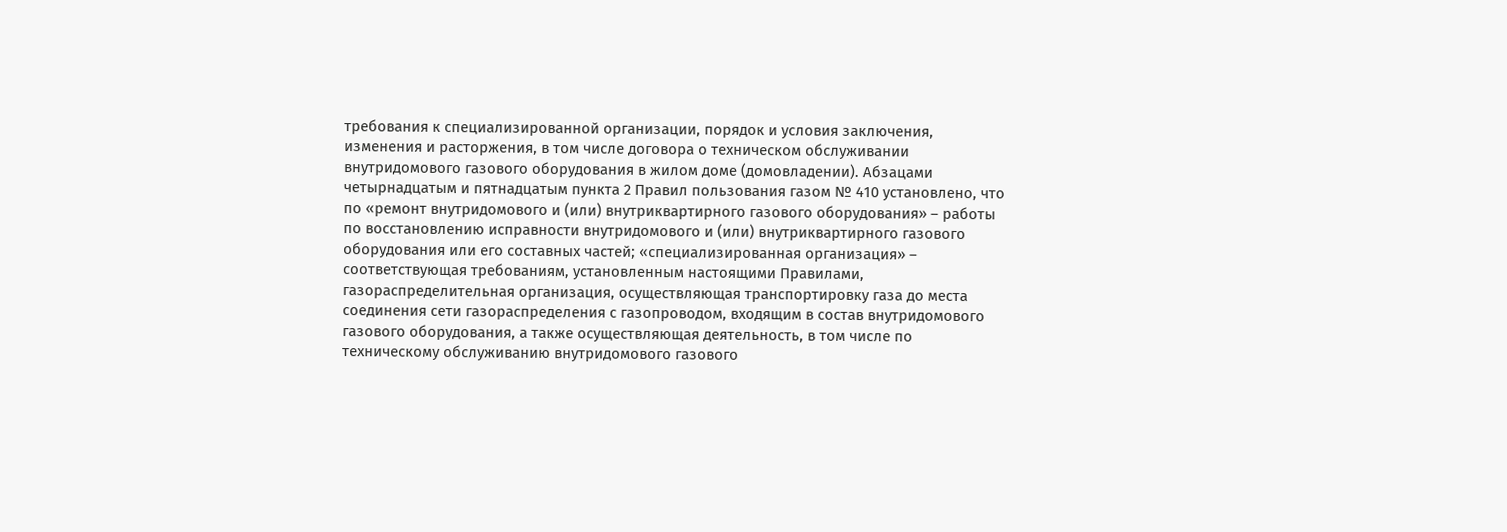требования к специализированной организации, порядок и условия заключения, изменения и расторжения, в том числе договора о техническом обслуживании внутридомового газового оборудования в жилом доме (домовладении). Абзацами четырнадцатым и пятнадцатым пункта 2 Правил пользования газом № 410 установлено, что по «ремонт внутридомового и (или) внутриквартирного газового оборудования» – работы по восстановлению исправности внутридомового и (или) внутриквартирного газового оборудования или его составных частей; «специализированная организация» – соответствующая требованиям, установленным настоящими Правилами, газораспределительная организация, осуществляющая транспортировку газа до места соединения сети газораспределения с газопроводом, входящим в состав внутридомового газового оборудования, а также осуществляющая деятельность, в том числе по техническому обслуживанию внутридомового газового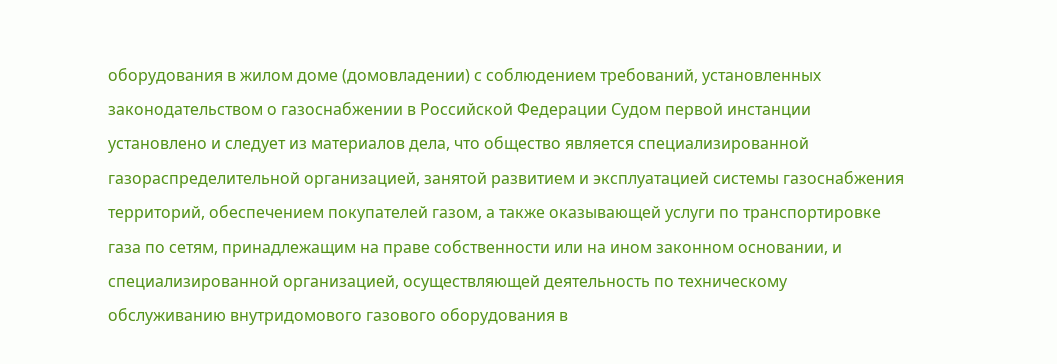оборудования в жилом доме (домовладении) с соблюдением требований, установленных законодательством о газоснабжении в Российской Федерации Судом первой инстанции установлено и следует из материалов дела, что общество является специализированной газораспределительной организацией, занятой развитием и эксплуатацией системы газоснабжения территорий, обеспечением покупателей газом, а также оказывающей услуги по транспортировке газа по сетям, принадлежащим на праве собственности или на ином законном основании, и специализированной организацией, осуществляющей деятельность по техническому обслуживанию внутридомового газового оборудования в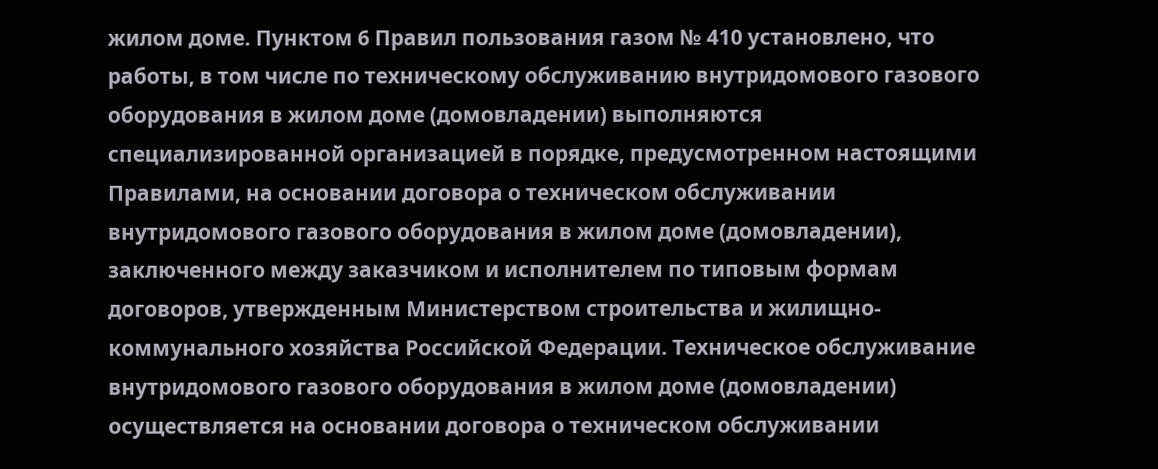жилом доме. Пунктом 6 Правил пользования газом № 410 установлено, что работы, в том числе по техническому обслуживанию внутридомового газового оборудования в жилом доме (домовладении) выполняются специализированной организацией в порядке, предусмотренном настоящими Правилами, на основании договора о техническом обслуживании внутридомового газового оборудования в жилом доме (домовладении), заключенного между заказчиком и исполнителем по типовым формам договоров, утвержденным Министерством строительства и жилищно-коммунального хозяйства Российской Федерации. Техническое обслуживание внутридомового газового оборудования в жилом доме (домовладении) осуществляется на основании договора о техническом обслуживании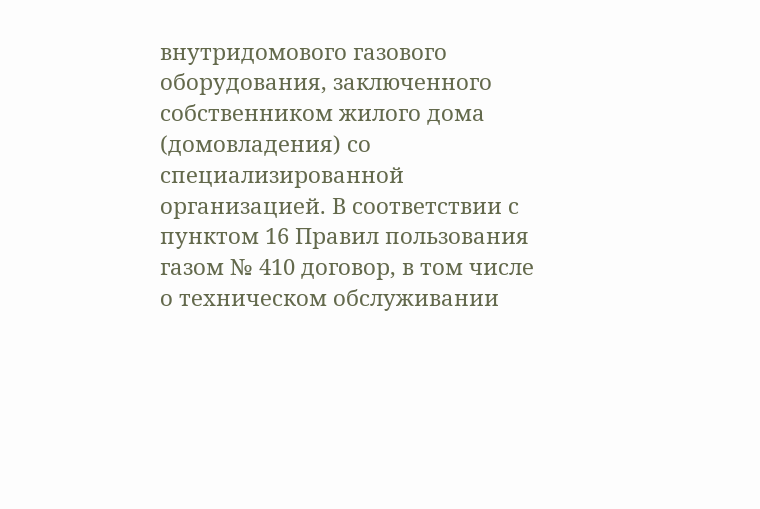внутридомового газового оборудования, заключенного собственником жилого дома (домовладения) со специализированной организацией. В соответствии с пунктом 16 Правил пользования газом № 410 договор, в том числе о техническом обслуживании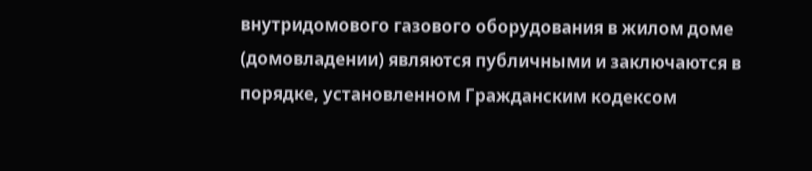внутридомового газового оборудования в жилом доме (домовладении) являются публичными и заключаются в порядке, установленном Гражданским кодексом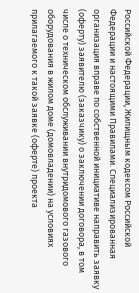Российской Федерации, Жилищным кодексом Российской Федерации и настоящими Правилами. Специализированная организация вправе по собственной инициативе направить заявку (оферту) заявителю (заказчику) о заключении договора, в том числе о техническом обслуживании внутридомового газового оборудования в жилом доме (домовладении) на условиях прилагаемого к такой заявке (оферте) проекта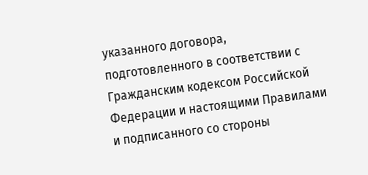указанного договора, подготовленного в соответствии с Гражданским кодексом Российской Федерации и настоящими Правилами и подписанного со стороны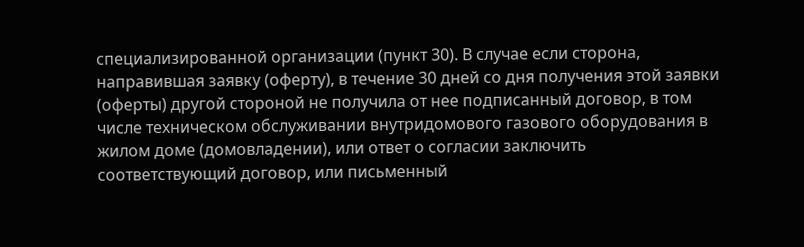специализированной организации (пункт 30). В случае если сторона, направившая заявку (оферту), в течение 30 дней со дня получения этой заявки (оферты) другой стороной не получила от нее подписанный договор, в том числе техническом обслуживании внутридомового газового оборудования в жилом доме (домовладении), или ответ о согласии заключить соответствующий договор, или письменный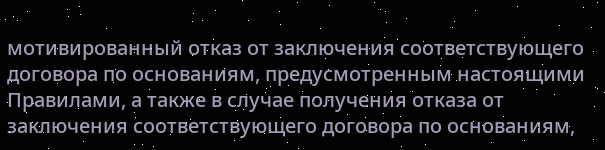мотивированный отказ от заключения соответствующего договора по основаниям, предусмотренным настоящими Правилами, а также в случае получения отказа от заключения соответствующего договора по основаниям,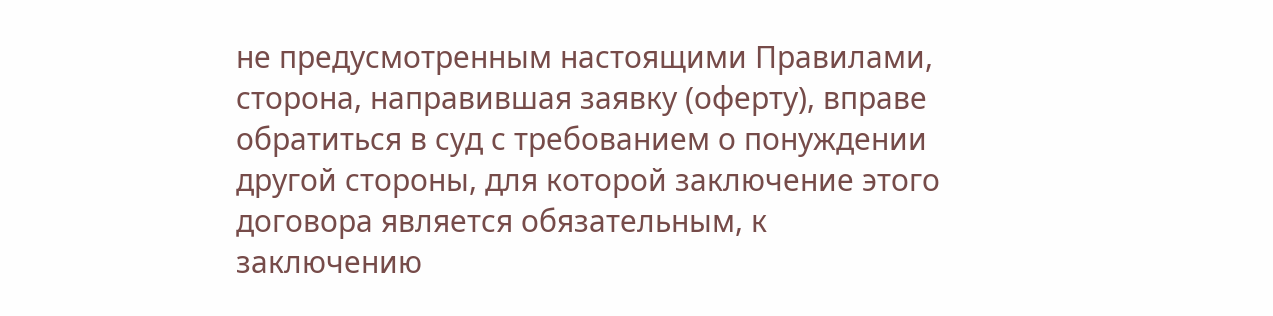не предусмотренным настоящими Правилами, сторона, направившая заявку (оферту), вправе обратиться в суд с требованием о понуждении другой стороны, для которой заключение этого договора является обязательным, к заключению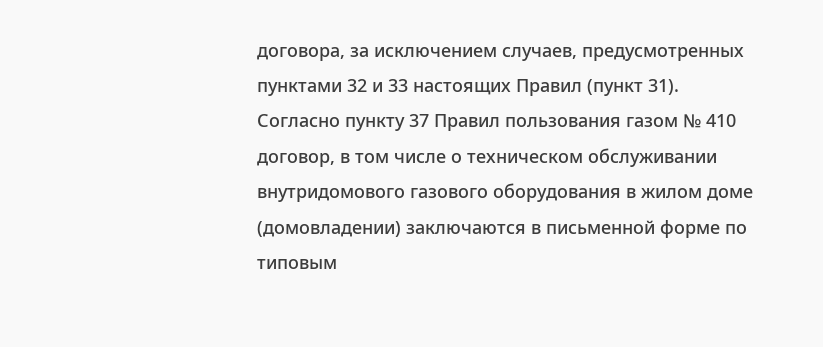договора, за исключением случаев, предусмотренных пунктами 32 и 33 настоящих Правил (пункт 31). Согласно пункту 37 Правил пользования газом № 410 договор, в том числе о техническом обслуживании внутридомового газового оборудования в жилом доме (домовладении) заключаются в письменной форме по типовым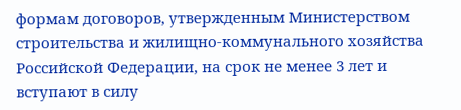формам договоров, утвержденным Министерством строительства и жилищно-коммунального хозяйства Российской Федерации, на срок не менее 3 лет и вступают в силу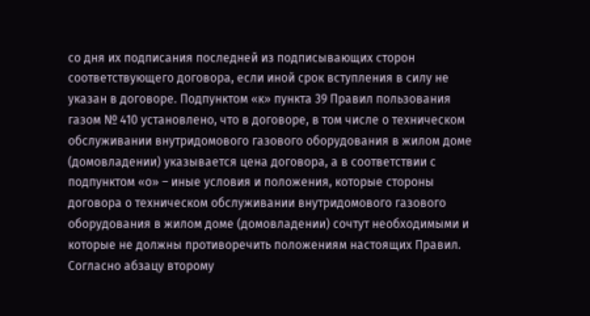со дня их подписания последней из подписывающих сторон соответствующего договора, если иной срок вступления в силу не указан в договоре. Подпунктом «к» пункта 39 Правил пользования газом № 410 установлено, что в договоре, в том числе о техническом обслуживании внутридомового газового оборудования в жилом доме (домовладении) указывается цена договора, а в соответствии с подпунктом «о» – иные условия и положения, которые стороны договора о техническом обслуживании внутридомового газового оборудования в жилом доме (домовладении) сочтут необходимыми и которые не должны противоречить положениям настоящих Правил. Согласно абзацу второму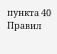пункта 40 Правил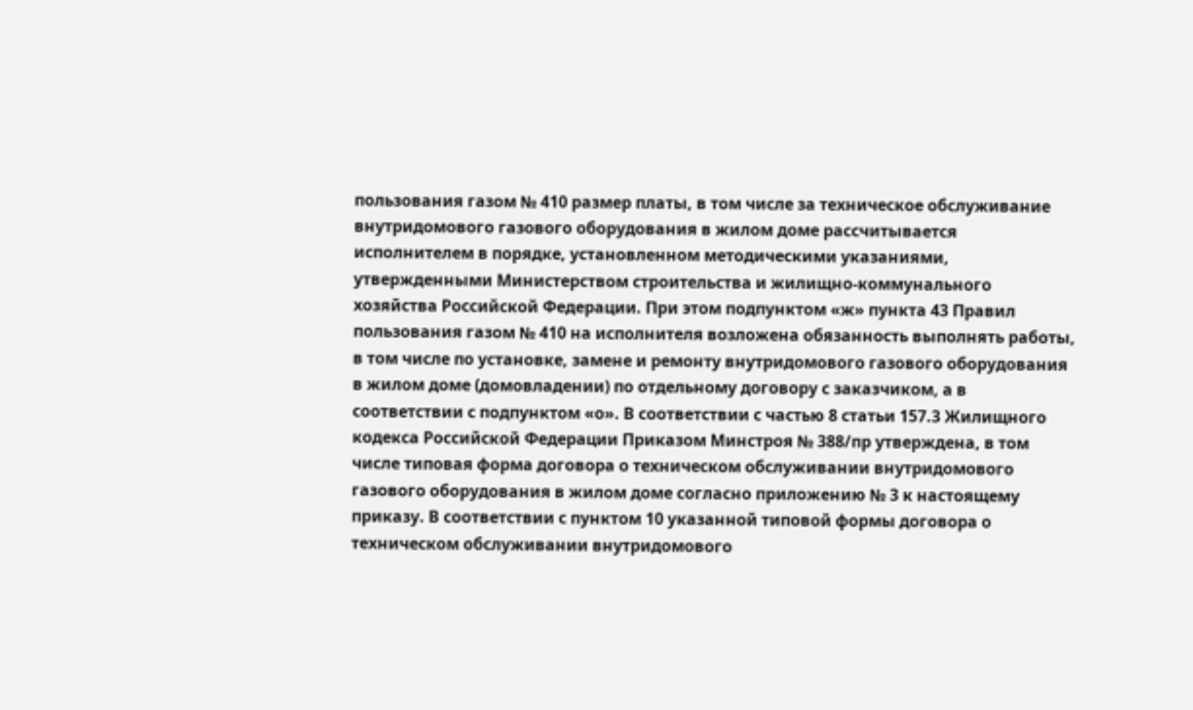пользования газом № 410 размер платы, в том числе за техническое обслуживание внутридомового газового оборудования в жилом доме рассчитывается исполнителем в порядке, установленном методическими указаниями, утвержденными Министерством строительства и жилищно-коммунального хозяйства Российской Федерации. При этом подпунктом «ж» пункта 43 Правил пользования газом № 410 на исполнителя возложена обязанность выполнять работы, в том числе по установке, замене и ремонту внутридомового газового оборудования в жилом доме (домовладении) по отдельному договору с заказчиком, а в соответствии с подпунктом «о». В соответствии с частью 8 статьи 157.3 Жилищного кодекса Российской Федерации Приказом Минстроя № 388/пр утверждена, в том числе типовая форма договора о техническом обслуживании внутридомового газового оборудования в жилом доме согласно приложению № 3 к настоящему приказу. В соответствии с пунктом 10 указанной типовой формы договора о техническом обслуживании внутридомового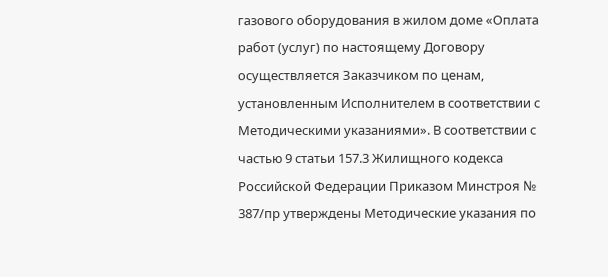газового оборудования в жилом доме «Оплата работ (услуг) по настоящему Договору осуществляется Заказчиком по ценам, установленным Исполнителем в соответствии с Методическими указаниями». В соответствии с частью 9 статьи 157.3 Жилищного кодекса Российской Федерации Приказом Минстроя № 387/пр утверждены Методические указания по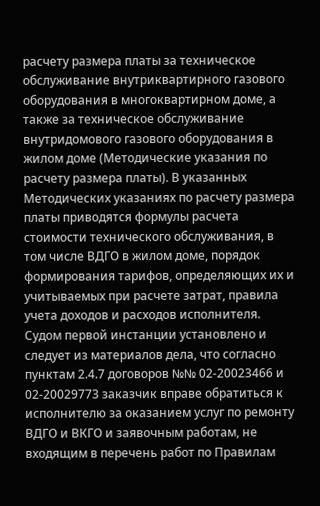расчету размера платы за техническое обслуживание внутриквартирного газового оборудования в многоквартирном доме, а также за техническое обслуживание внутридомового газового оборудования в жилом доме (Методические указания по расчету размера платы). В указанных Методических указаниях по расчету размера платы приводятся формулы расчета стоимости технического обслуживания, в том числе ВДГО в жилом доме, порядок формирования тарифов, определяющих их и учитываемых при расчете затрат, правила учета доходов и расходов исполнителя. Судом первой инстанции установлено и следует из материалов дела, что согласно пунктам 2.4.7 договоров №№ 02-20023466 и 02-20029773 заказчик вправе обратиться к исполнителю за оказанием услуг по ремонту ВДГО и ВКГО и заявочным работам, не входящим в перечень работ по Правилам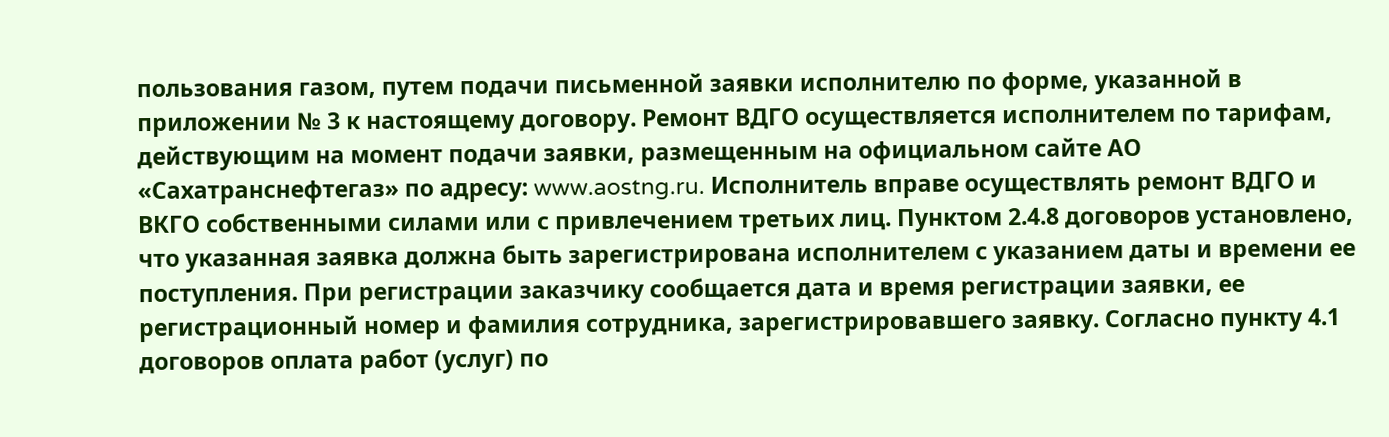пользования газом, путем подачи письменной заявки исполнителю по форме, указанной в приложении № 3 к настоящему договору. Ремонт ВДГО осуществляется исполнителем по тарифам, действующим на момент подачи заявки, размещенным на официальном сайте АО «Сахатранснефтегаз» по адресу: www.aostng.ru. Исполнитель вправе осуществлять ремонт ВДГО и ВКГО собственными силами или с привлечением третьих лиц. Пунктом 2.4.8 договоров установлено, что указанная заявка должна быть зарегистрирована исполнителем с указанием даты и времени ее поступления. При регистрации заказчику сообщается дата и время регистрации заявки, ее регистрационный номер и фамилия сотрудника, зарегистрировавшего заявку. Согласно пункту 4.1 договоров оплата работ (услуг) по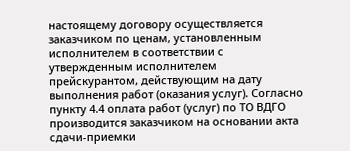настоящему договору осуществляется заказчиком по ценам, установленным исполнителем в соответствии с утвержденным исполнителем прейскурантом, действующим на дату выполнения работ (оказания услуг). Согласно пункту 4.4 оплата работ (услуг) по ТО ВДГО производится заказчиком на основании акта сдачи-приемки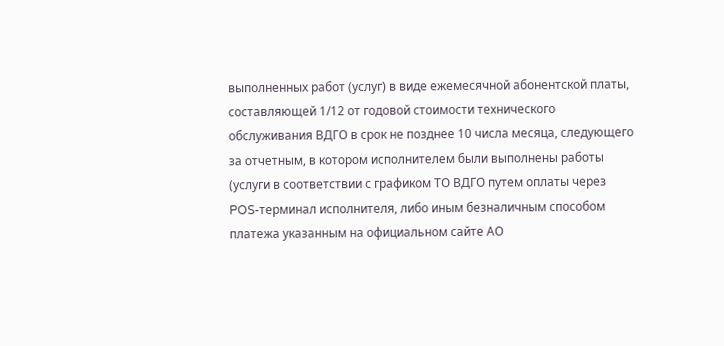выполненных работ (услуг) в виде ежемесячной абонентской платы, составляющей 1/12 от годовой стоимости технического обслуживания ВДГО в срок не позднее 10 числа месяца, следующего за отчетным, в котором исполнителем были выполнены работы (услуги в соответствии с графиком ТО ВДГО путем оплаты через POS-терминал исполнителя, либо иным безналичным способом платежа указанным на официальном сайте АО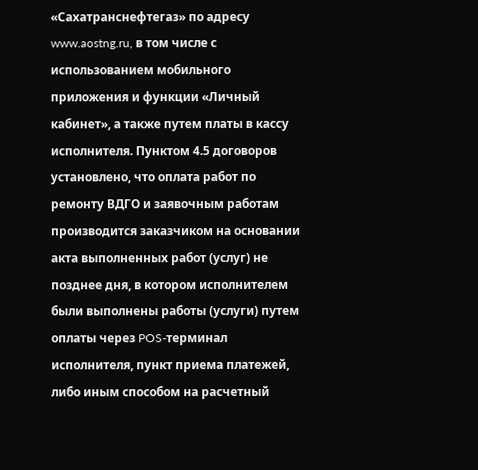«Сахатранснефтегаз» по адресу www.aostng.ru, в том числе с использованием мобильного приложения и функции «Личный кабинет», а также путем платы в кассу исполнителя. Пунктом 4.5 договоров установлено, что оплата работ по ремонту ВДГО и заявочным работам производится заказчиком на основании акта выполненных работ (услуг) не позднее дня, в котором исполнителем были выполнены работы (услуги) путем оплаты через POS-терминал исполнителя, пункт приема платежей, либо иным способом на расчетный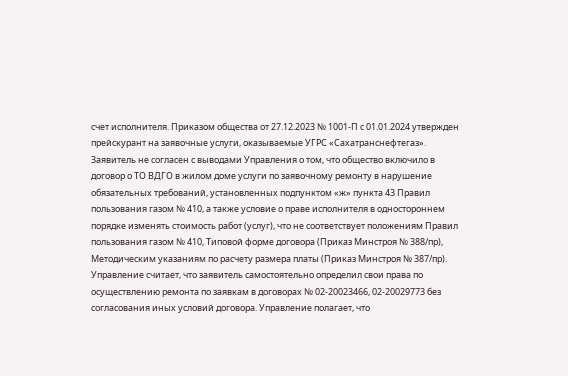счет исполнителя. Приказом общества от 27.12.2023 № 1001-П с 01.01.2024 утвержден прейскурант на заявочные услуги, оказываемые УГРС «Сахатранснефтегаз». Заявитель не согласен с выводами Управления о том, что общество включило в договор о ТО ВДГО в жилом доме услуги по заявочному ремонту в нарушение обязательных требований, установленных подпунктом «ж» пункта 43 Правил пользования газом № 410, а также условие о праве исполнителя в одностороннем порядке изменять стоимость работ (услуг), что не соответствует положениям Правил пользования газом № 410, Типовой форме договора (Приказ Минстроя № 388/пр), Методическим указаниям по расчету размера платы (Приказ Минстроя № 387/пр). Управление считает, что заявитель самостоятельно определил свои права по осуществлению ремонта по заявкам в договорах № 02-20023466, 02-20029773 без согласования иных условий договора. Управление полагает, что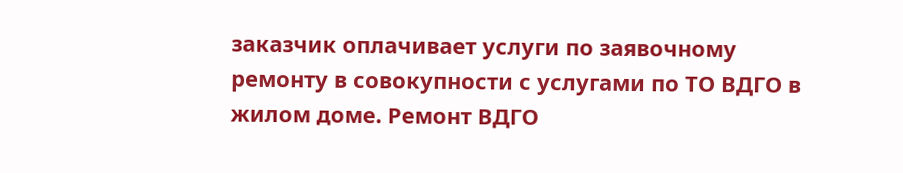заказчик оплачивает услуги по заявочному ремонту в совокупности с услугами по ТО ВДГО в жилом доме. Ремонт ВДГО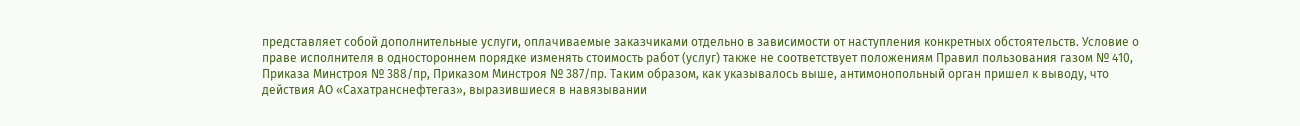представляет собой дополнительные услуги, оплачиваемые заказчиками отдельно в зависимости от наступления конкретных обстоятельств. Условие о праве исполнителя в одностороннем порядке изменять стоимость работ (услуг) также не соответствует положениям Правил пользования газом № 410, Приказа Минстроя № 388/пр, Приказом Минстроя № 387/пр. Таким образом, как указывалось выше, антимонопольный орган пришел к выводу, что действия АО «Сахатранснефтегаз», выразившиеся в навязывании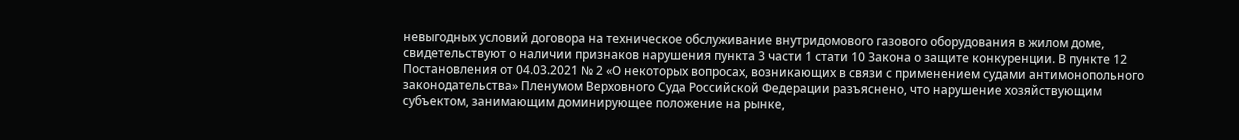невыгодных условий договора на техническое обслуживание внутридомового газового оборудования в жилом доме, свидетельствуют о наличии признаков нарушения пункта 3 части 1 стати 10 Закона о защите конкуренции. В пункте 12 Постановления от 04.03.2021 № 2 «О некоторых вопросах, возникающих в связи с применением судами антимонопольного законодательства» Пленумом Верховного Суда Российской Федерации разъяснено, что нарушение хозяйствующим субъектом, занимающим доминирующее положение на рынке,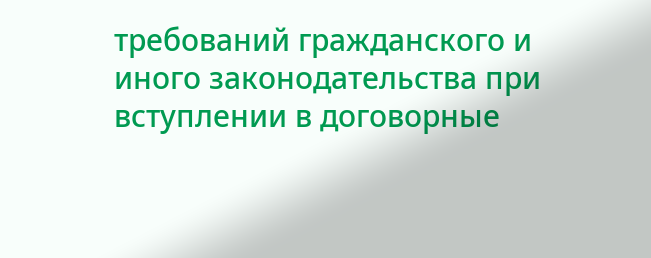требований гражданского и иного законодательства при вступлении в договорные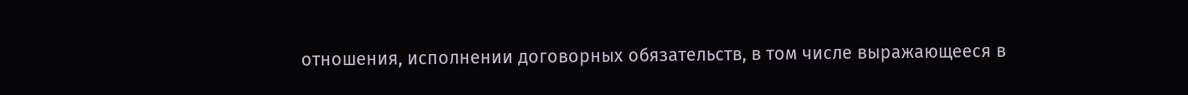отношения, исполнении договорных обязательств, в том числе выражающееся в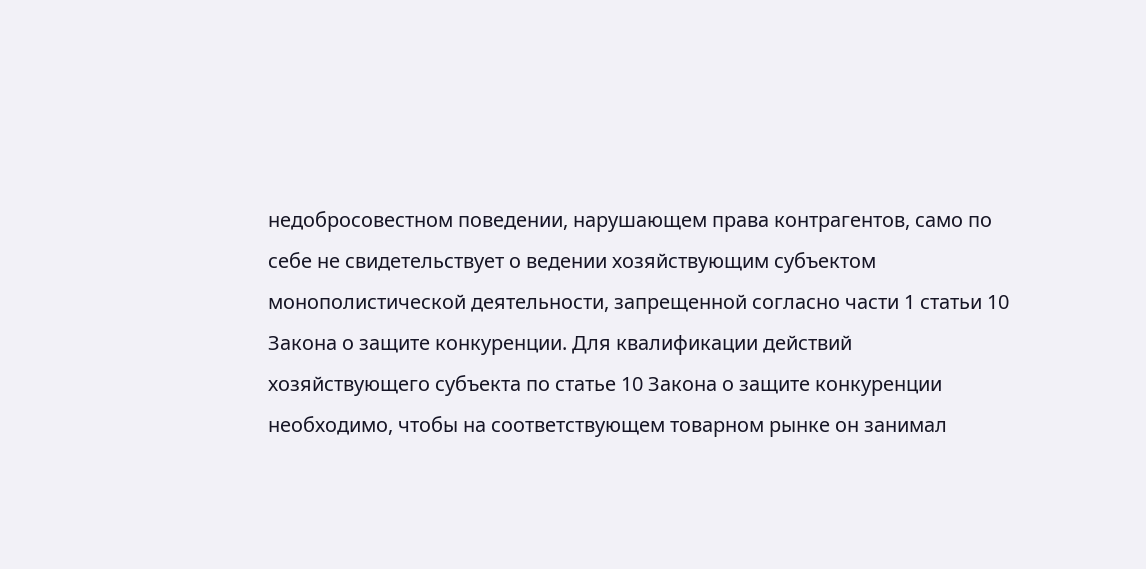недобросовестном поведении, нарушающем права контрагентов, само по себе не свидетельствует о ведении хозяйствующим субъектом монополистической деятельности, запрещенной согласно части 1 статьи 10 Закона о защите конкуренции. Для квалификации действий хозяйствующего субъекта по статье 10 Закона о защите конкуренции необходимо, чтобы на соответствующем товарном рынке он занимал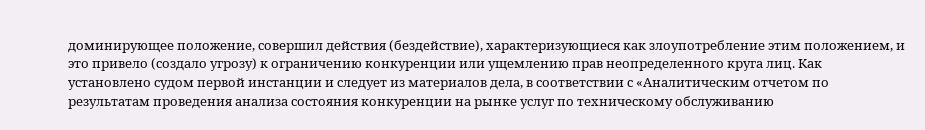доминирующее положение, совершил действия (бездействие), характеризующиеся как злоупотребление этим положением, и это привело (создало угрозу) к ограничению конкуренции или ущемлению прав неопределенного круга лиц. Как установлено судом первой инстанции и следует из материалов дела, в соответствии с «Аналитическим отчетом по результатам проведения анализа состояния конкуренции на рынке услуг по техническому обслуживанию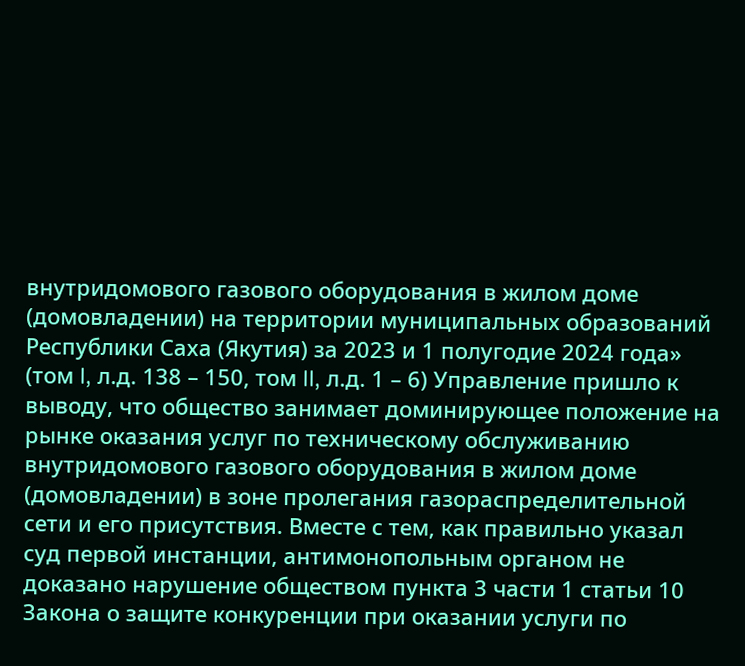внутридомового газового оборудования в жилом доме (домовладении) на территории муниципальных образований Республики Саха (Якутия) за 2023 и 1 полугодие 2024 года» (том I, л.д. 138 – 150, том II, л.д. 1 – 6) Управление пришло к выводу, что общество занимает доминирующее положение на рынке оказания услуг по техническому обслуживанию внутридомового газового оборудования в жилом доме (домовладении) в зоне пролегания газораспределительной сети и его присутствия. Вместе с тем, как правильно указал суд первой инстанции, антимонопольным органом не доказано нарушение обществом пункта 3 части 1 статьи 10 Закона о защите конкуренции при оказании услуги по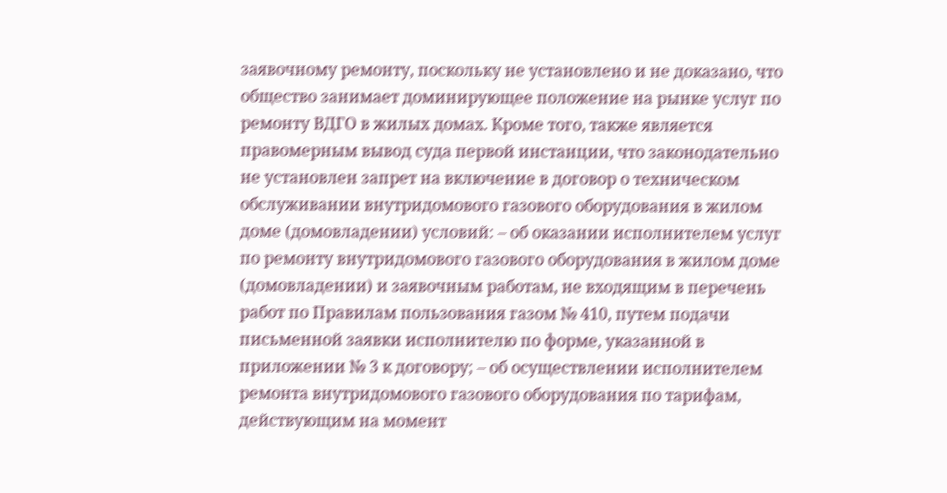заявочному ремонту, поскольку не установлено и не доказано, что общество занимает доминирующее положение на рынке услуг по ремонту ВДГО в жилых домах. Кроме того, также является правомерным вывод суда первой инстанции, что законодательно не установлен запрет на включение в договор о техническом обслуживании внутридомового газового оборудования в жилом доме (домовладении) условий: – об оказании исполнителем услуг по ремонту внутридомового газового оборудования в жилом доме (домовладении) и заявочным работам, не входящим в перечень работ по Правилам пользования газом № 410, путем подачи письменной заявки исполнителю по форме, указанной в приложении № 3 к договору; – об осуществлении исполнителем ремонта внутридомового газового оборудования по тарифам, действующим на момент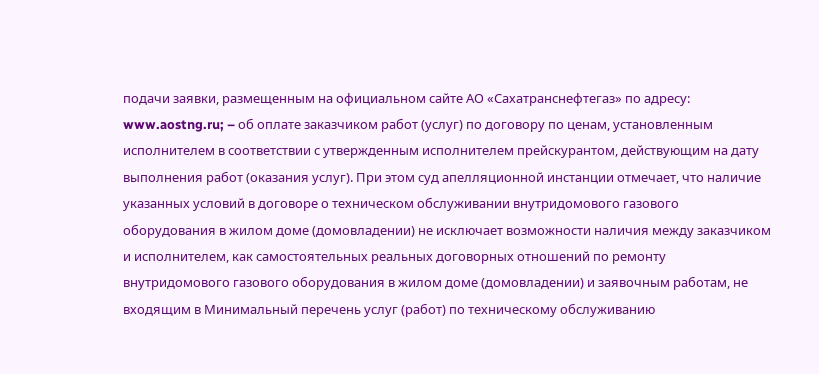подачи заявки, размещенным на официальном сайте АО «Сахатранснефтегаз» по адресу: www.aostng.ru; – об оплате заказчиком работ (услуг) по договору по ценам, установленным исполнителем в соответствии с утвержденным исполнителем прейскурантом, действующим на дату выполнения работ (оказания услуг). При этом суд апелляционной инстанции отмечает, что наличие указанных условий в договоре о техническом обслуживании внутридомового газового оборудования в жилом доме (домовладении) не исключает возможности наличия между заказчиком и исполнителем, как самостоятельных реальных договорных отношений по ремонту внутридомового газового оборудования в жилом доме (домовладении) и заявочным работам, не входящим в Минимальный перечень услуг (работ) по техническому обслуживанию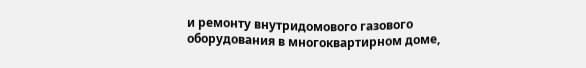и ремонту внутридомового газового оборудования в многоквартирном доме,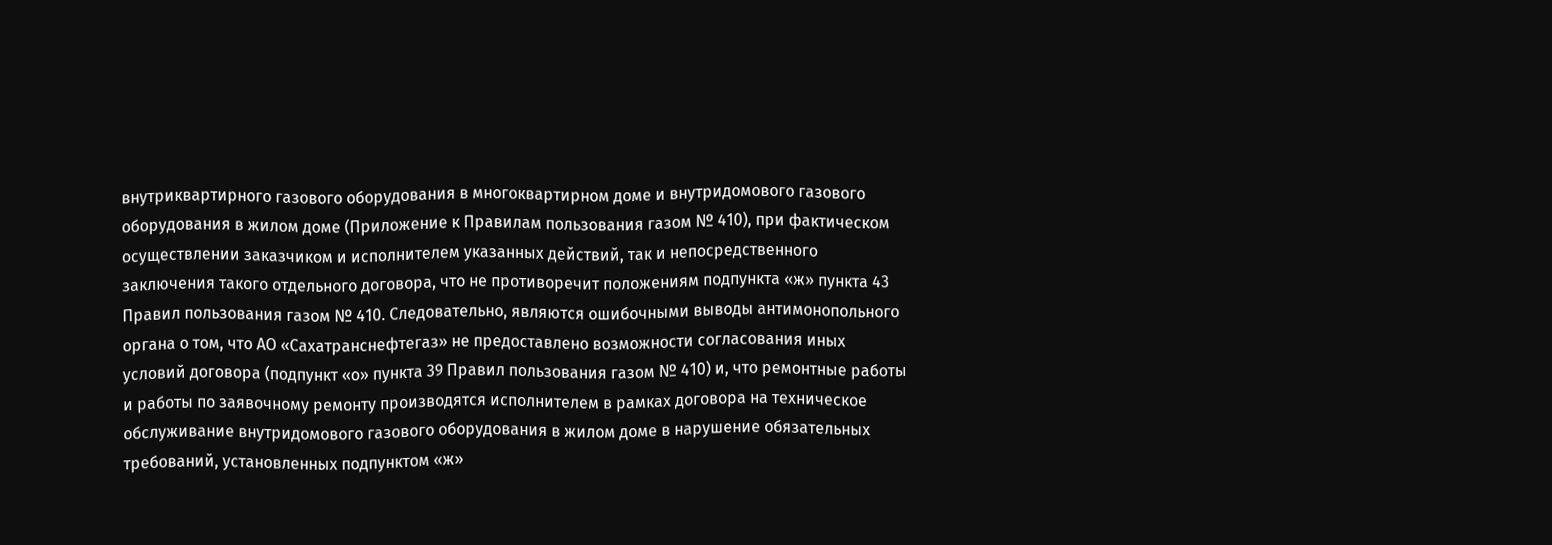внутриквартирного газового оборудования в многоквартирном доме и внутридомового газового оборудования в жилом доме (Приложение к Правилам пользования газом № 410), при фактическом осуществлении заказчиком и исполнителем указанных действий, так и непосредственного заключения такого отдельного договора, что не противоречит положениям подпункта «ж» пункта 43 Правил пользования газом № 410. Следовательно, являются ошибочными выводы антимонопольного органа о том, что АО «Сахатранснефтегаз» не предоставлено возможности согласования иных условий договора (подпункт «о» пункта 39 Правил пользования газом № 410) и, что ремонтные работы и работы по заявочному ремонту производятся исполнителем в рамках договора на техническое обслуживание внутридомового газового оборудования в жилом доме в нарушение обязательных требований, установленных подпунктом «ж»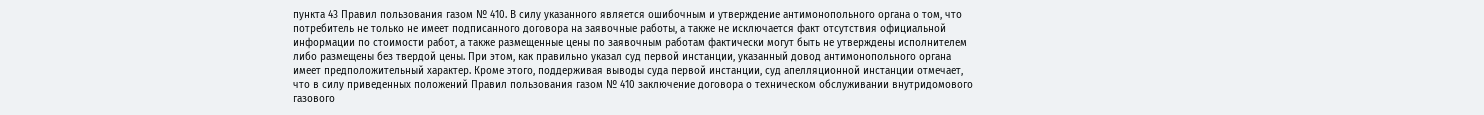пункта 43 Правил пользования газом № 410. В силу указанного является ошибочным и утверждение антимонопольного органа о том, что потребитель не только не имеет подписанного договора на заявочные работы, а также не исключается факт отсутствия официальной информации по стоимости работ, а также размещенные цены по заявочным работам фактически могут быть не утверждены исполнителем либо размещены без твердой цены. При этом, как правильно указал суд первой инстанции, указанный довод антимонопольного органа имеет предположительный характер. Кроме этого, поддерживая выводы суда первой инстанции, суд апелляционной инстанции отмечает, что в силу приведенных положений Правил пользования газом № 410 заключение договора о техническом обслуживании внутридомового газового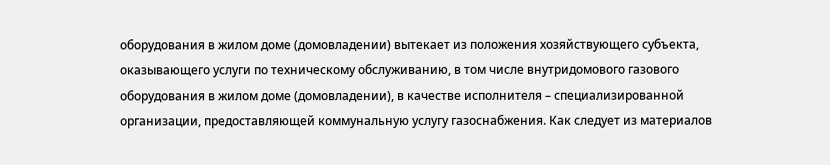оборудования в жилом доме (домовладении) вытекает из положения хозяйствующего субъекта, оказывающего услуги по техническому обслуживанию, в том числе внутридомового газового оборудования в жилом доме (домовладении), в качестве исполнителя – специализированной организации, предоставляющей коммунальную услугу газоснабжения. Как следует из материалов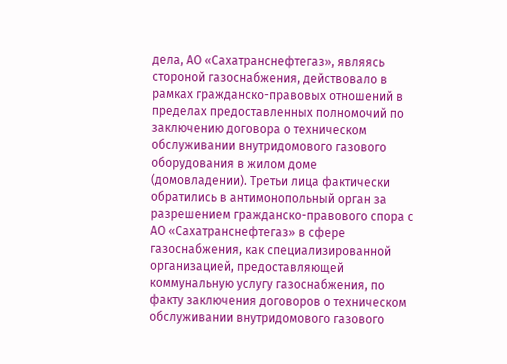дела, АО «Сахатранснефтегаз», являясь стороной газоснабжения, действовало в рамках гражданско-правовых отношений в пределах предоставленных полномочий по заключению договора о техническом обслуживании внутридомового газового оборудования в жилом доме (домовладении). Третьи лица фактически обратились в антимонопольный орган за разрешением гражданско-правового спора с АО «Сахатранснефтегаз» в сфере газоснабжения, как специализированной организацией, предоставляющей коммунальную услугу газоснабжения, по факту заключения договоров о техническом обслуживании внутридомового газового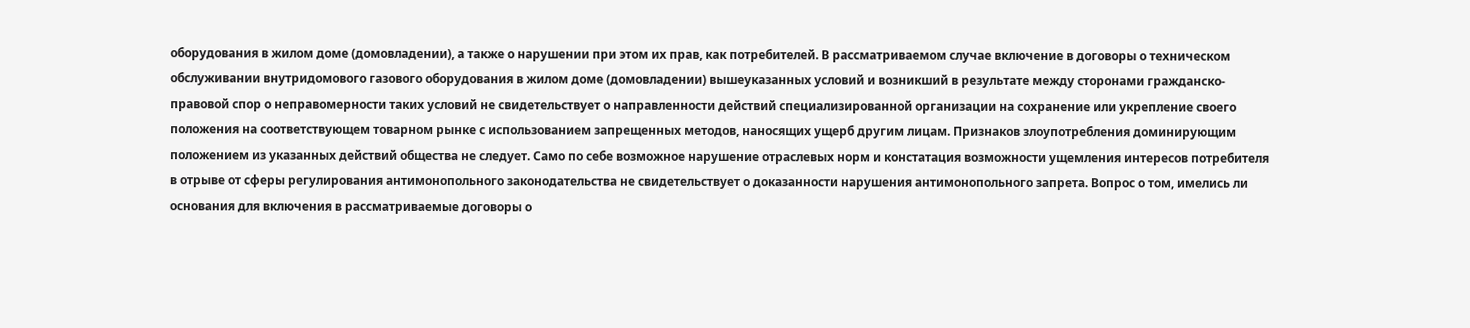оборудования в жилом доме (домовладении), а также о нарушении при этом их прав, как потребителей. В рассматриваемом случае включение в договоры о техническом обслуживании внутридомового газового оборудования в жилом доме (домовладении) вышеуказанных условий и возникший в результате между сторонами гражданско-правовой спор о неправомерности таких условий не свидетельствует о направленности действий специализированной организации на сохранение или укрепление своего положения на соответствующем товарном рынке с использованием запрещенных методов, наносящих ущерб другим лицам. Признаков злоупотребления доминирующим положением из указанных действий общества не следует. Само по себе возможное нарушение отраслевых норм и констатация возможности ущемления интересов потребителя в отрыве от сферы регулирования антимонопольного законодательства не свидетельствует о доказанности нарушения антимонопольного запрета. Вопрос о том, имелись ли основания для включения в рассматриваемые договоры о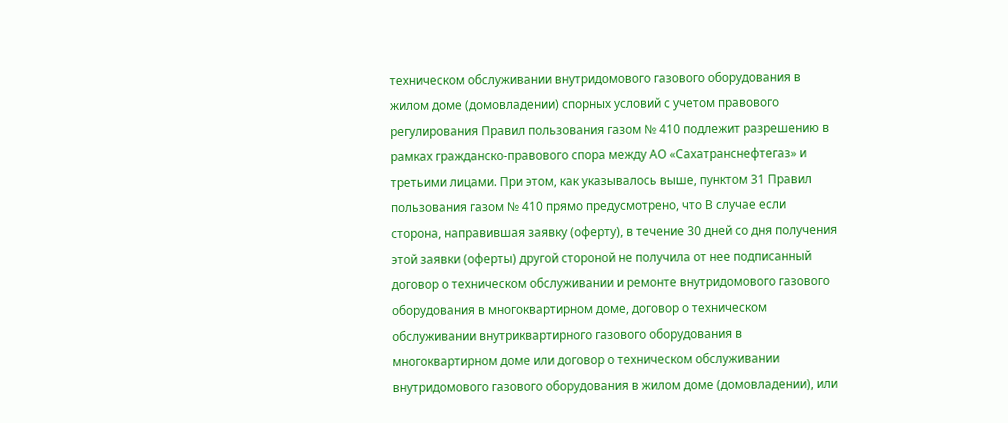техническом обслуживании внутридомового газового оборудования в жилом доме (домовладении) спорных условий с учетом правового регулирования Правил пользования газом № 410 подлежит разрешению в рамках гражданско-правового спора между АО «Сахатранснефтегаз» и третьими лицами. При этом, как указывалось выше, пунктом 31 Правил пользования газом № 410 прямо предусмотрено, что В случае если сторона, направившая заявку (оферту), в течение 30 дней со дня получения этой заявки (оферты) другой стороной не получила от нее подписанный договор о техническом обслуживании и ремонте внутридомового газового оборудования в многоквартирном доме, договор о техническом обслуживании внутриквартирного газового оборудования в многоквартирном доме или договор о техническом обслуживании внутридомового газового оборудования в жилом доме (домовладении), или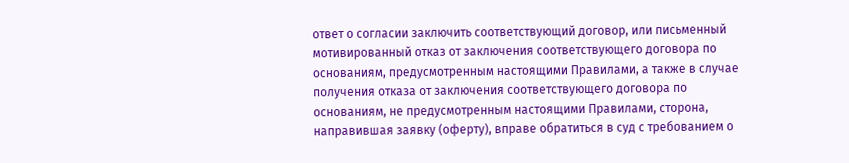ответ о согласии заключить соответствующий договор, или письменный мотивированный отказ от заключения соответствующего договора по основаниям, предусмотренным настоящими Правилами, а также в случае получения отказа от заключения соответствующего договора по основаниям, не предусмотренным настоящими Правилами, сторона, направившая заявку (оферту), вправе обратиться в суд с требованием о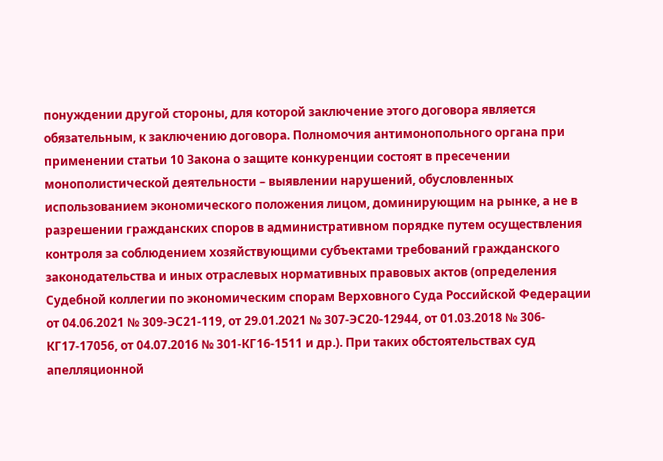понуждении другой стороны, для которой заключение этого договора является обязательным, к заключению договора. Полномочия антимонопольного органа при применении статьи 10 Закона о защите конкуренции состоят в пресечении монополистической деятельности – выявлении нарушений, обусловленных использованием экономического положения лицом, доминирующим на рынке, а не в разрешении гражданских споров в административном порядке путем осуществления контроля за соблюдением хозяйствующими субъектами требований гражданского законодательства и иных отраслевых нормативных правовых актов (определения Судебной коллегии по экономическим спорам Верховного Суда Российской Федерации от 04.06.2021 № 309-ЭС21-119, от 29.01.2021 № 307-ЭС20-12944, от 01.03.2018 № 306-КГ17-17056, от 04.07.2016 № 301-КГ16-1511 и др.). При таких обстоятельствах суд апелляционной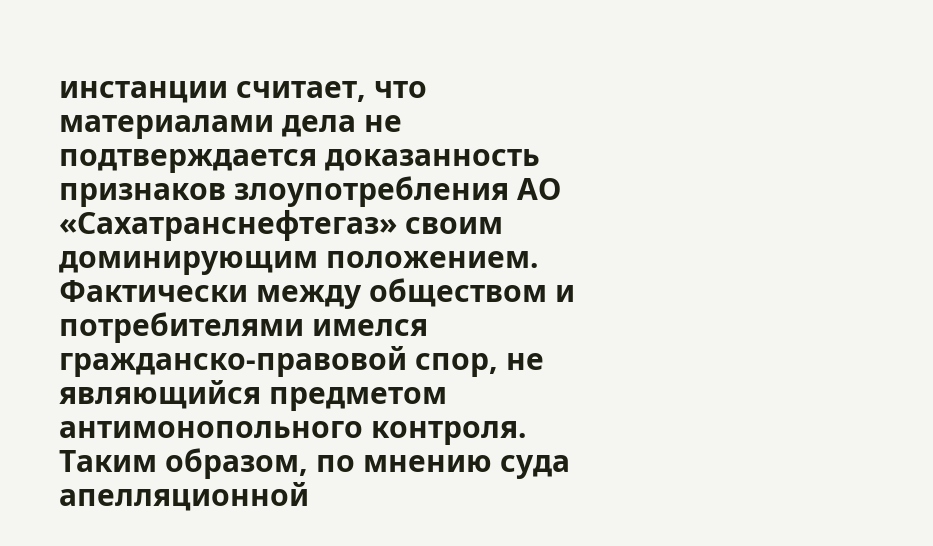инстанции считает, что материалами дела не подтверждается доказанность признаков злоупотребления АО «Сахатранснефтегаз» своим доминирующим положением. Фактически между обществом и потребителями имелся гражданско-правовой спор, не являющийся предметом антимонопольного контроля. Таким образом, по мнению суда апелляционной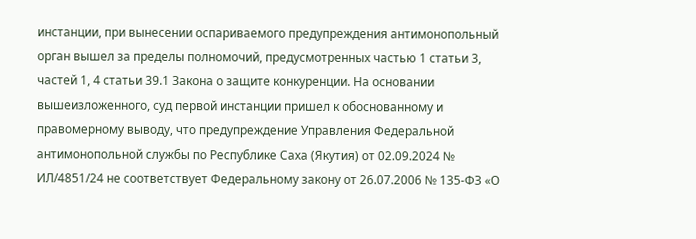инстанции, при вынесении оспариваемого предупреждения антимонопольный орган вышел за пределы полномочий, предусмотренных частью 1 статьи 3, частей 1, 4 статьи 39.1 Закона о защите конкуренции. На основании вышеизложенного, суд первой инстанции пришел к обоснованному и правомерному выводу, что предупреждение Управления Федеральной антимонопольной службы по Республике Саха (Якутия) от 02.09.2024 № ИЛ/4851/24 не соответствует Федеральному закону от 26.07.2006 № 135-ФЗ «О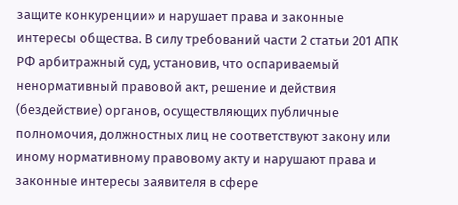защите конкуренции» и нарушает права и законные интересы общества. В силу требований части 2 статьи 201 АПК РФ арбитражный суд, установив, что оспариваемый ненормативный правовой акт, решение и действия (бездействие) органов, осуществляющих публичные полномочия, должностных лиц не соответствуют закону или иному нормативному правовому акту и нарушают права и законные интересы заявителя в сфере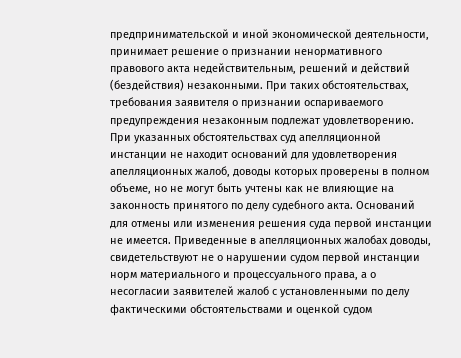предпринимательской и иной экономической деятельности, принимает решение о признании ненормативного правового акта недействительным, решений и действий (бездействия) незаконными. При таких обстоятельствах, требования заявителя о признании оспариваемого предупреждения незаконным подлежат удовлетворению. При указанных обстоятельствах суд апелляционной инстанции не находит оснований для удовлетворения апелляционных жалоб, доводы которых проверены в полном объеме, но не могут быть учтены как не влияющие на законность принятого по делу судебного акта. Оснований для отмены или изменения решения суда первой инстанции не имеется. Приведенные в апелляционных жалобах доводы, свидетельствуют не о нарушении судом первой инстанции норм материального и процессуального права, а о несогласии заявителей жалоб с установленными по делу фактическими обстоятельствами и оценкой судом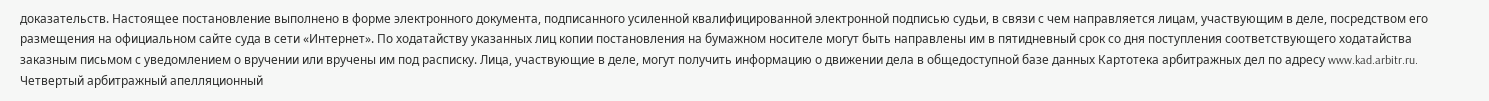доказательств. Настоящее постановление выполнено в форме электронного документа, подписанного усиленной квалифицированной электронной подписью судьи, в связи с чем направляется лицам, участвующим в деле, посредством его размещения на официальном сайте суда в сети «Интернет». По ходатайству указанных лиц копии постановления на бумажном носителе могут быть направлены им в пятидневный срок со дня поступления соответствующего ходатайства заказным письмом с уведомлением о вручении или вручены им под расписку. Лица, участвующие в деле, могут получить информацию о движении дела в общедоступной базе данных Картотека арбитражных дел по адресу www.kad.arbitr.ru. Четвертый арбитражный апелляционный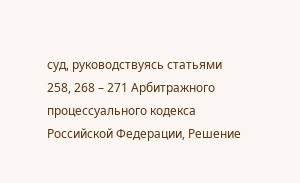суд, руководствуясь статьями 258, 268 – 271 Арбитражного процессуального кодекса Российской Федерации, Решение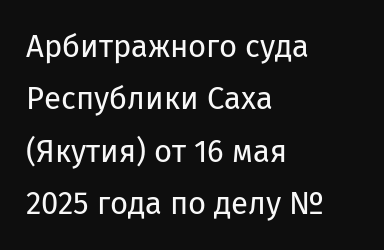Арбитражного суда Республики Саха (Якутия) от 16 мая 2025 года по делу №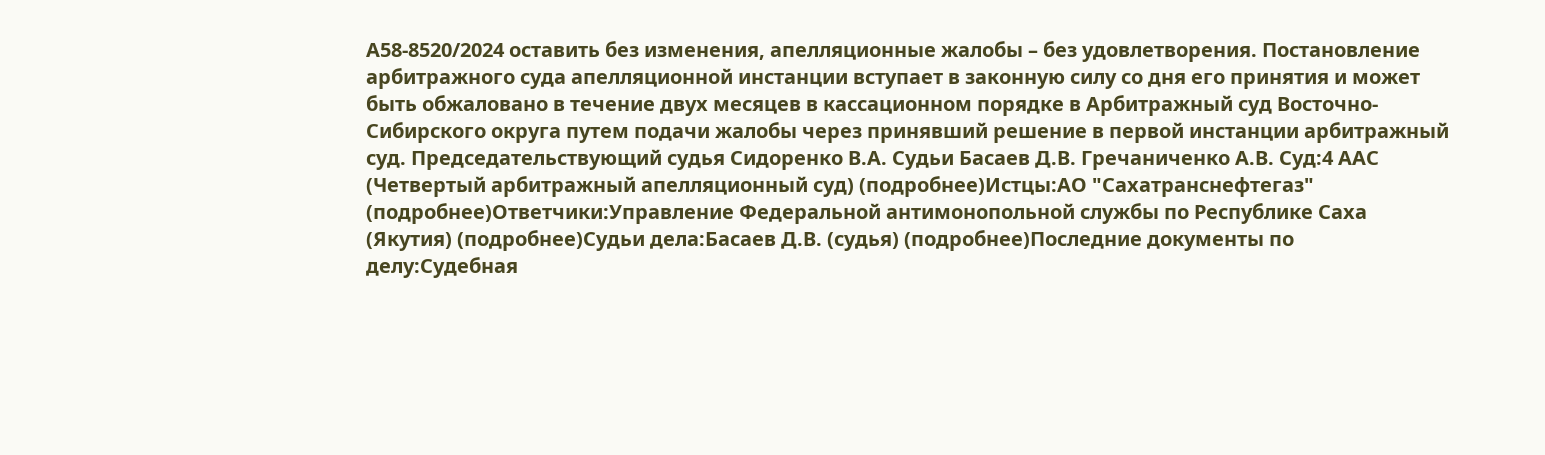А58-8520/2024 оставить без изменения, апелляционные жалобы – без удовлетворения. Постановление арбитражного суда апелляционной инстанции вступает в законную силу со дня его принятия и может быть обжаловано в течение двух месяцев в кассационном порядке в Арбитражный суд Восточно-Сибирского округа путем подачи жалобы через принявший решение в первой инстанции арбитражный суд. Председательствующий судья Сидоренко В.А. Судьи Басаев Д.В. Гречаниченко А.В. Суд:4 ААС (Четвертый арбитражный апелляционный суд) (подробнее)Истцы:АО "Сахатранснефтегаз" (подробнее)Ответчики:Управление Федеральной антимонопольной службы по Республике Саха (Якутия) (подробнее)Судьи дела:Басаев Д.В. (судья) (подробнее)Последние документы по делу:Судебная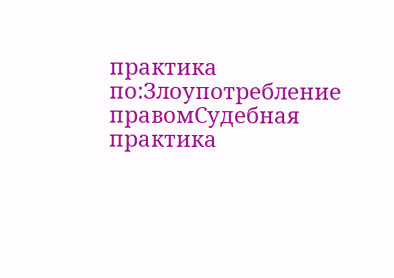практика по:Злоупотребление правомСудебная практика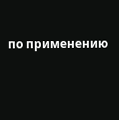по применению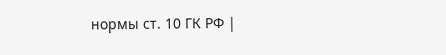нормы ст. 10 ГК РФ |